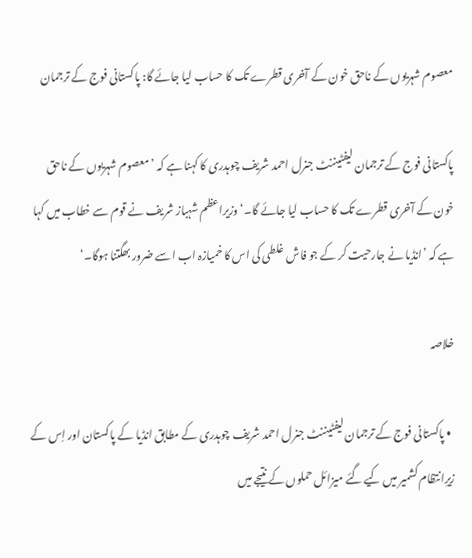معصوم شہریوں کے ناحق خون کے آخری قطرے تک کا حساب لیا جائے گا: پاکستانی فوج کے ترجمان

پاکستانی فوج کے ترجمان لیفٹیننٹ جنرل احمد شریف چوہدری کا کہنا ہے کہ ’معصوم شہریوں کے ناحق خون کے آخری قطرے تک کا حساب لیا جائے گا۔‘ وزیراعظم شہباز شریف نے قوم سے خطاب میں کہا ہے کہ ’انڈیا نے جارحیت کر کے جو فاش غلطی کی اس کا خمیازہ اب اسے ضرور بھگتنا ہوگا۔‘

خلاصہ

  • پاکستانی فوج کے ترجمان لیفٹیننٹ جنرل احمد شریف چوہدری کے مطابق انڈیا کے پاکستان اور اِس کے زیرِانتظام کشمیر میں کیے گئے میزائل حملوں کے نتیجے میں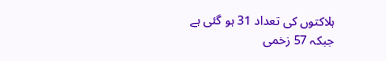ہلاکتوں کی تعداد 31 ہو گئی ہے جبکہ 57 زخمی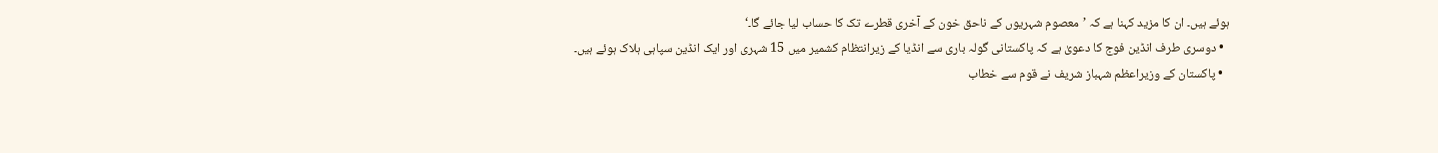ہوئے ہیں۔ ان کا مزید کہنا ہے کہ ’معصوم شہریوں کے ناحق خون کے آخری قطرے تک کا حساب لیا جائے گا۔‘
  • دوسری طرف انڈین فوج کا دعویٰ ہے کہ پاکستانی گولہ باری سے انڈیا کے زیرانتظام کشمیر میں 15 شہری اور ایک انڈین سپاہی ہلاک ہوئے ہیں۔
  • پاکستان کے وزیراعظم شہباز شریف نے قوم سے خطاب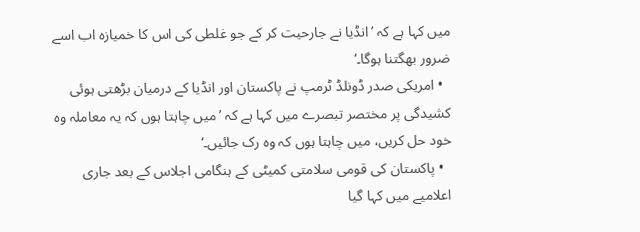میں کہا ہے کہ ’انڈیا نے جارحیت کر کے جو غلطی کی اس کا خمیازہ اب اسے ضرور بھگتنا ہوگا۔‘
  • امریکی صدر ڈونلڈ ٹرمپ نے پاکستان اور انڈیا کے درمیان بڑھتی ہوئی کشیدگی پر مختصر تبصرے میں کہا ہے کہ ’میں چاہتا ہوں کہ یہ معاملہ وہ خود حل کریں، میں چاہتا ہوں کہ وہ رک جائیں۔‘
  • پاکستان کی قومی سلامتی کمیٹی کے ہنگامی اجلاس کے بعد جاری اعلامیے میں کہا گیا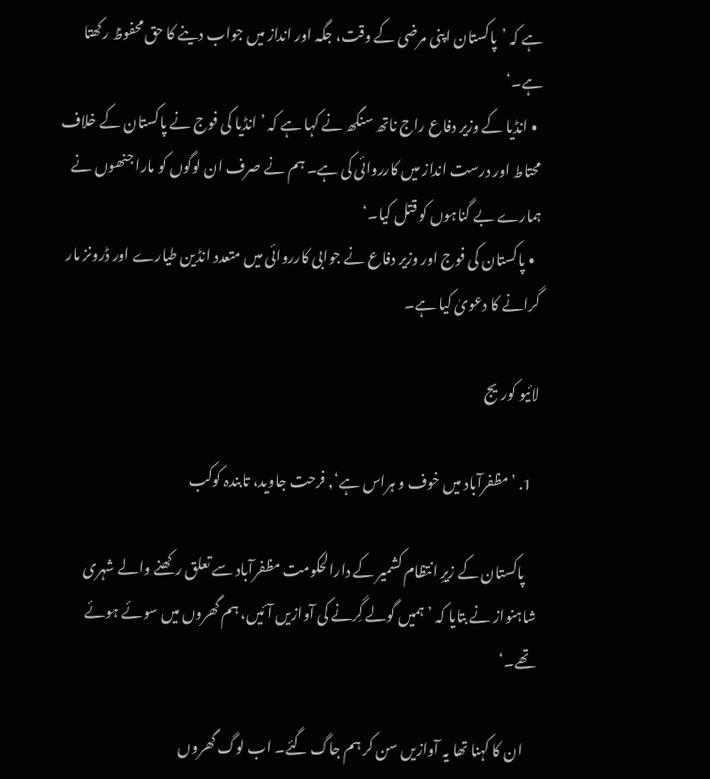ہے کہ ’پاکستان اپنی مرضی کے وقت، جگہ اور انداز میں جواب دینے کا حق محفوظ رکھتا ہے۔‘
  • انڈیا کے وزیر دفاع راج ناتھ سنگھ نے کہا ہے کہ ’انڈیا کی فوج نے پاکستان کے خلاف محتاط اور درست انداز میں کارروائی کی ہے۔ ہم نے صرف ان لوگوں کو مارا جنھوں نے ہمارے بے گناہوں کو قتل کیا۔‘
  • پاکستان کی فوج اور وزیر دفاع نے جوابی کارروائی میں متعدد انڈین طیارے اور ڈرونز مار گرانے کا دعویٰ کیا ہے۔

لائیو کوریج

  1. ’مظفرآباد میں خوف و ہراس ہے‘, فرحت جاوید، تابندہ کوکب

    پاکستان کے زیرِ انتظام کشمیر کے دارالحکومت مظفرآباد سے تعلق رکھنے والے شہری شاہنواز نے بتایا کہ ’ہمیں گولے گِرنے کی آوازیں آئیں، ہم گھروں میں سوئے ہوئے تھے۔‘

    ان کا کہنا تھا یہ آوازیں سن کر ہم جاگ گئے۔ اب لوگ گھروں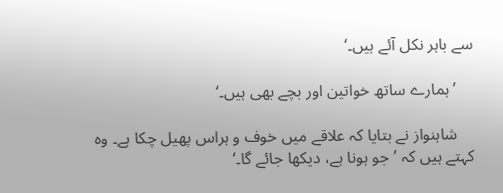سے باہر نکل آئے ہیں۔‘

    ’ہمارے ساتھ خواتین اور بچے بھی ہیں۔‘

    شاہنواز نے بتایا کہ علاقے میں خوف و ہراس پھیل چکا ہے۔ وہ کہتے ہیں کہ ’جو ہونا ہے، دیکھا جائے گا۔‘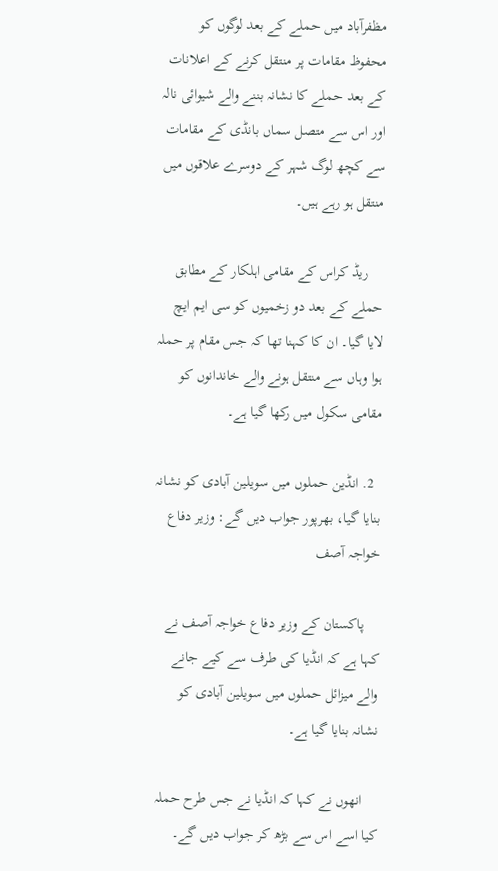مظفرآباد میں حملے کے بعد لوگوں کو محفوظ مقامات پر منتقل کرنے کے اعلانات کے بعد حملے کا نشانہ بننے والے شیوائی نالہ اور اس سے متصل سماں بانڈی کے مقامات سے کچھ لوگ شہر کے دوسرے علاقوں میں منتقل ہو رہے ہیں۔

    ریڈ کراس کے مقامی اہلکار کے مطابق حملے کے بعد دو زخمیوں کو سی ایم ایچ لایا گیا۔ ان کا کہنا تھا کہ جس مقام پر حملہ ہوا وہاں سے منتقل ہونے والے خاندانوں کو مقامی سکول میں رکھا گیا ہے۔

  2. انڈین حملوں میں سویلین آبادی کو نشانہ بنایا گیا، بھرپور جواب دیں گے: وزیر دفاع خواجہ آصف

    پاکستان کے وزیر دفاع خواجہ آصف نے کہا ہے کہ انڈیا کی طرف سے کیے جانے والے میزائل حملوں میں سویلین آبادی کو نشانہ بنایا گیا ہے۔

    انھوں نے کہا کہ انڈیا نے جس طرح حملہ کیا اسے اس سے بڑھ کر جواب دیں گے۔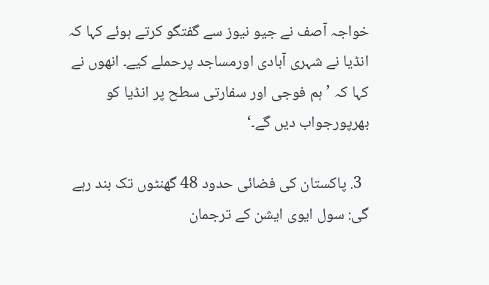خواجہ آصف نے جیو نیوز سے گفتگو کرتے ہوئے کہا کہ انڈیا نے شہری آبادی اورمساجد پرحملے کیے۔ انھوں نے کہا کہ ’ہم فوجی اور سفارتی سطح پر انڈیا کو بھرپورجواب دیں گے۔‘

  3. پاکستان کی فضائی حدود 48 گھنٹوں تک بند رہے گی: سول ایوی ایشن کے ترجمان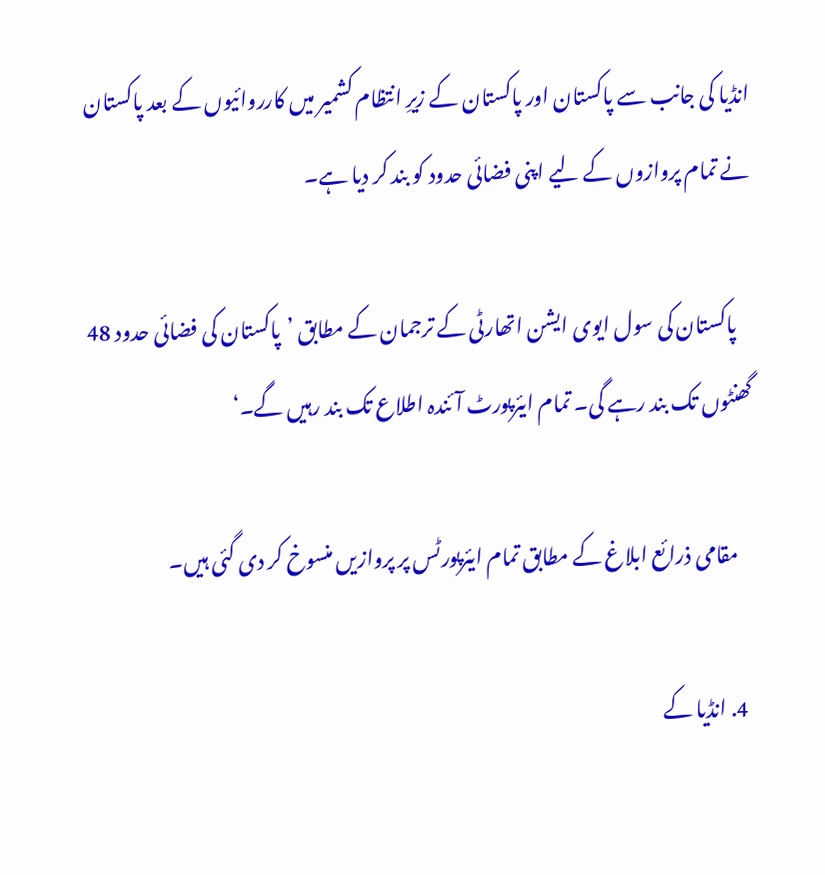انڈیا کی جانب سے پاکستان اور پاکستان کے زیرِ انتظام کشمیر میں کارروائیوں کے بعد پاکستان نے تمام پروازوں کے لیے اپنی فضائی حدود کو بند کر دیا ہے۔

    پاکستان کی سول ایوی ایشن اتھارٹی کے ترجمان کے مطابق ’پاکستان کی فضائی حدود 48 گھنٹوں تک بند رہے گی۔ تمام ایئرپورٹ آئندہ اطلاع تک بند رہیں گے۔‘

    مقامی ذرائع ابلاغ کے مطابق تمام ایئرپورٹس پر پروازیں منسوخ کر دی گئی ہیں۔

  4. انڈیا کے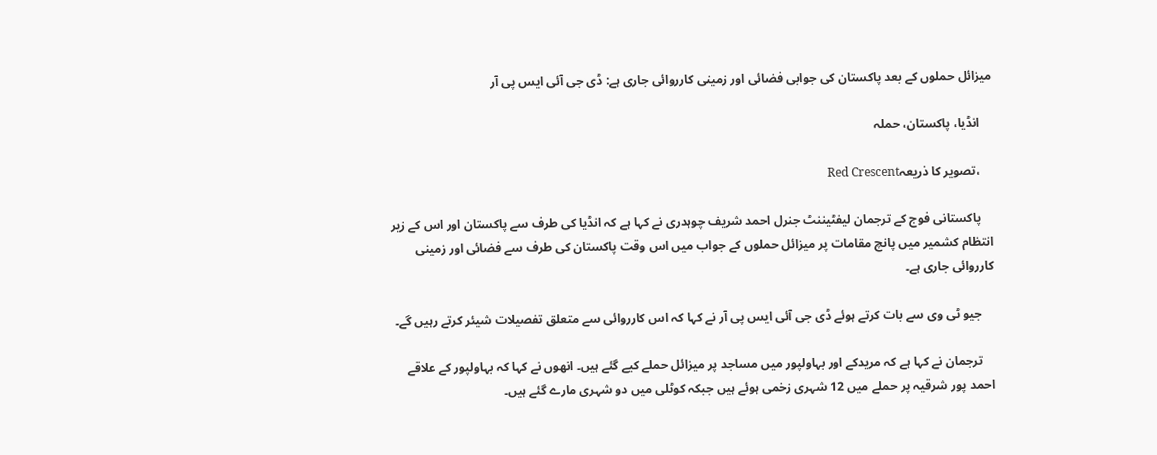میزائل حملوں کے بعد پاکستان کی جوابی فضائی اور زمینی کارروائی جاری ہے: ڈی جی آئی ایس پی آر

    انڈیا، پاکستان، حملہ

    ،تصویر کا ذریعہRed Crescent

    پاکستانی فوج کے ترجمان لیفٹیننٹ جنرل احمد شریف چوہدری نے کہا ہے کہ انڈیا کی طرف سے پاکستان اور اس کے زیر انتظام کشمیر میں پانچ مقامات پر میزائل حملوں کے جواب میں اس وقت پاکستان کی طرف سے فضائی اور زمینی کارروائی جاری ہے۔

    جیو ٹی وی سے بات کرتے ہوئے ڈی جی آئی ایس پی آر نے کہا کہ اس کارروائی سے متعلق تفصیلات شیئر کرتے رہیں گے۔

    ترجمان نے کہا ہے کہ مریدکے اور بہاولپور میں مساجد پر میزائل حملے کیے گئے ہیں۔ انھوں نے کہا کہ بہاولپور کے علاقے احمد پور شرقیہ پر حملے میں 12 شہری زخمی ہوئے ہیں جبکہ کوٹلی میں دو شہری مارے گئے ہیں۔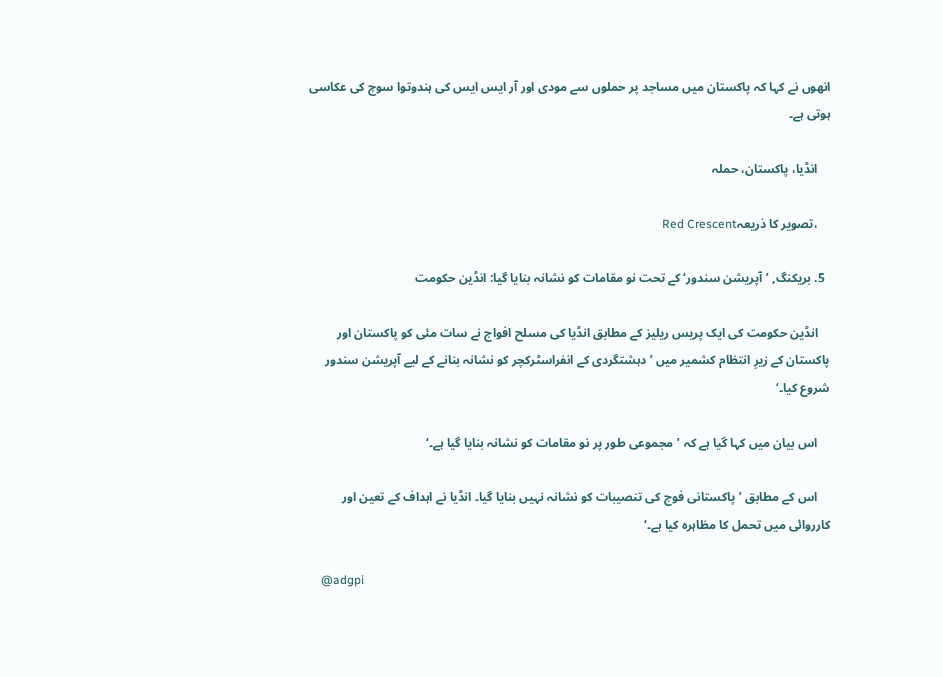انھوں نے کہا کہ پاکستان میں مساجد پر حملوں سے مودی اور آر ایس ایس کی ہندوتوا سوچ کی عکاسی ہوتی ہے۔

    انڈیا، پاکستان، حملہ

    ،تصویر کا ذریعہRed Crescent

  5. بریکنگ, ’آپریشن سندور‘ کے تحت نو مقامات کو نشانہ بنایا گیا: انڈین حکومت

    انڈین حکومت کی ایک پریس ریلیز کے مطابق انڈیا کی مسلح افواج نے سات مئی کو پاکستان اور پاکستان کے زیرِ انتظام کشمیر میں ’دہشتگردی کے انفراسٹرکچر کو نشانہ بنانے کے لیے آپریشن سندور شروع کیا۔‘

    اس بیان میں کہا گیا ہے کہ ’مجموعی طور پر نو مقامات کو نشانہ بنایا گیا ہے۔‘

    اس کے مطابق ’پاکستانی فوج کی تنصیبات کو نشانہ نہیں بنایا گیا۔ انڈیا نے اہداف کے تعین اور کارروائی میں تحمل کا مظاہرہ کیا ہے۔‘

    @adgpi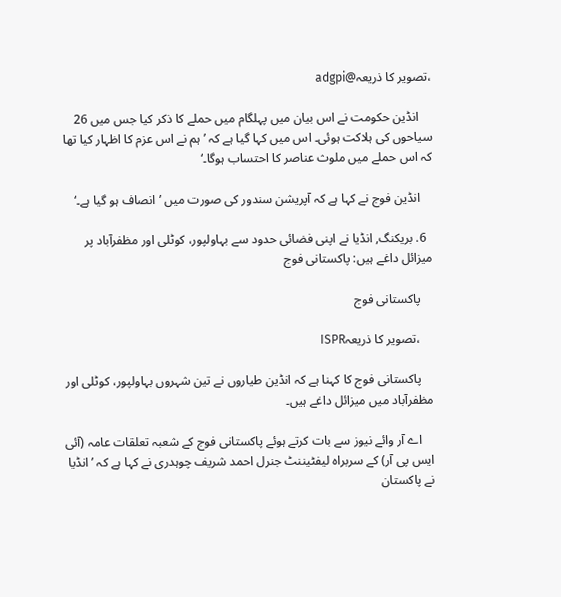،تصویر کا ذریعہ@adgpi

    انڈین حکومت نے اس بیان میں پہلگام میں حملے کا ذکر کیا جس میں 26 سیاحوں کی ہلاکت ہوئی۔ اس میں کہا گیا ہے کہ ’ہم نے اس عزم کا اظہار کیا تھا کہ اس حملے میں ملوث عناصر کا احتساب ہوگا۔‘

    انڈین فوج نے کہا ہے کہ آپریشن سندور کی صورت میں ’انصاف ہو گیا ہے۔‘

  6. بریکنگ, انڈیا نے اپنی فضائی حدود سے بہاولپور، کوٹلی اور مظفرآباد پر میزائل داغے ہیں: پاکستانی فوج

    پاکستانی فوج

    ،تصویر کا ذریعہISPR

    پاکستانی فوج کا کہنا ہے کہ انڈین طیاروں نے تین شہروں بہاولپور، کوٹلی اور مظفرآباد میں میزائل داغے ہیں۔

    اے آر وائے نیوز سے بات کرتے ہوئے پاکستانی فوج کے شعبہ تعلقات عامہ (آئی ایس پی آر) کے سربراہ لیفٹیننٹ جنرل احمد شریف چوہدری نے کہا ہے کہ ’انڈیا نے پاکستان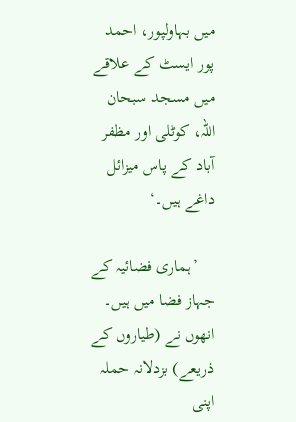میں بہاولپور، احمد پور ایسٹ کے علاقے میں مسجد سبحان اللہ، کوٹلی اور مظفر آباد کے پاس میزائل داغے ہیں۔‘

    ’ہماری فضائیہ کے جہاز فضا میں ہیں۔ انھوں نے (طیاروں کے ذریعے) بزدلانہ حملہ اپنی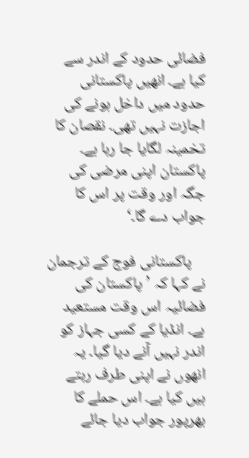فضائی حدود کے اندر سے کیا ہے۔ انھیں پاکستانی حدود میں داخل ہونے کی اجازت نہیں تھی۔ نقصان کا تخمینہ لگایا جا رہا ہے۔ پاکستان اپنی مرضی کی جگہ اور وقت پر اس کا جواب دے گا۔‘

    پاکستانی فوج کے ترجمان نے کہا کہ ’پاکستان کی فضائیہ اس وقت مستعید ہے۔ انڈیا کے کسی جہاز کو اندر نہیں آنے دیا گیا۔ یہ انھوں نے اپنی طرف رہتے ہیں کیا ہے۔ اس حملے کا بھرپور جواب دیا جائے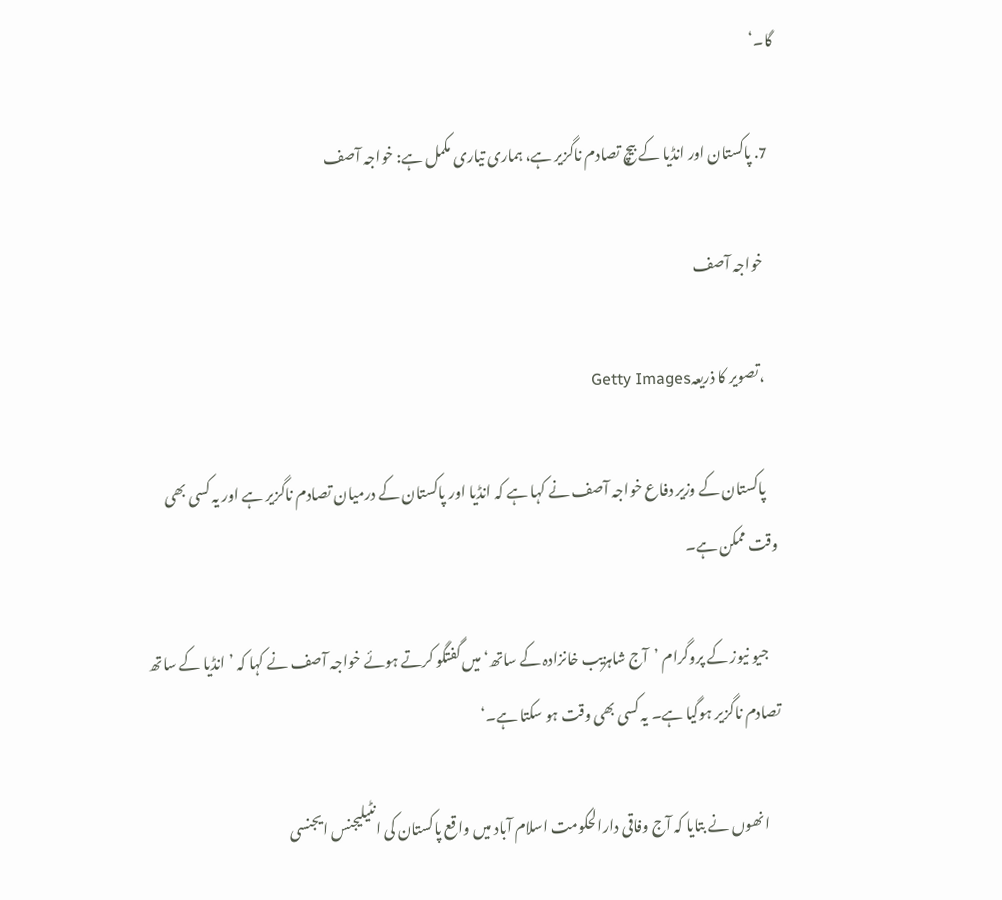گا۔‘

  7. پاکستان اور انڈیا کے بیچ تصادم ناگزیر ہے، ہماری تیاری مکمل ہے: خواجہ آصف

    خواجہ آصف

    ،تصویر کا ذریعہGetty Images

    پاکستان کے وزیر دفاع خواجہ آصف نے کہا ہے کہ انڈیا اور پاکستان کے درمیان تصادم ناگزیر ہے اور یہ کسی بھی وقت ممکن ہے۔

    جیو نیوز کے پروگرام ’آج شاہزیب خانزادہ کے ساتھ‘ میں گفتگو کرتے ہوئے خواجہ آصف نے کہا کہ ’انڈیا کے ساتھ تصادم ناگزیر ہوگیا ہے۔ یہ کسی بھی وقت ہو سکتا ہے۔‘

    انھوں نے بتایا کہ آج وفاقی دارالحکومت اسلام آباد میں واقع پاکستان کی انٹیلیجنس ایجنسی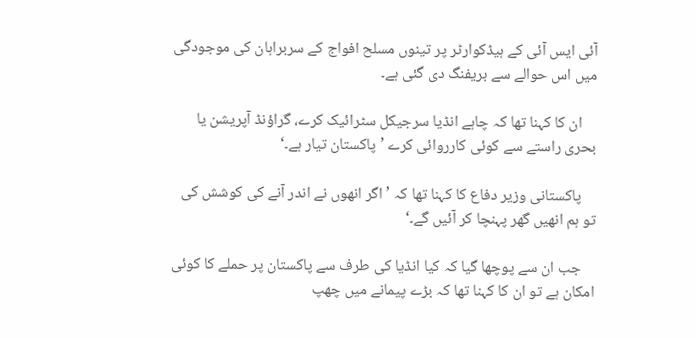آئی ایس آئی کے ہیڈکوارٹر پر تینوں مسلح افواج کے سربراہان کی موجودگی میں اس حوالے سے بریفنگ دی گئی ہے۔

    ان کا کہنا تھا کہ چاہے انڈیا سرجیکل سٹرائیک کرے، گراؤنڈ آپریشن یا بحری راستے سے کوئی کارروائی کرے ’پاکستان تیار ہے۔‘

    پاکستانی وزیر دفاع کا کہنا تھا کہ ’اگر انھوں نے اندر آنے کی کوشش کی تو ہم انھیں گھر پہنچا کر آئیں گے۔‘

    جب ان سے پوچھا گیا کہ کیا انڈیا کی طرف سے پاکستان پر حملے کا کوئی امکان ہے تو ان کا کہنا تھا کہ بڑے پیمانے میں چھپ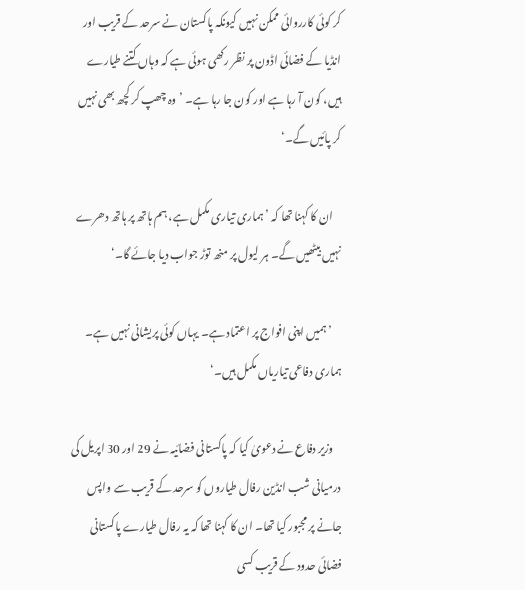کر کوئی کارروائی ممکن نہیں کیونکہ پاکستان نے سرحد کے قریب اور انڈیا کے فضائی اڈون پر نظر رکھی ہوئی ہے کہ وہاں کتنے طیارے ہیں، کون آ رہا ہے اور کون جا رہا ہے۔ ’وہ چھپ کر کچھ بھی نہیں کر پائیں گے۔‘

    ان کا کہنا تھا کہ ’ہماری تیاری مکمل ہے، ہم ہاتھ پر ہاتھ دھرے نہیں بیٹھیں گے۔ ہر لیول پر منھ توڑ جواب دیا جائے گا۔‘

    ’ہمیں اپنی افواج پر اعتماد ہے۔ یہاں کوئی پریشانی نہیں ہے۔ ہماری دفاعی تیاریاں مکمل ہیں۔‘

    وزیر دفاع نے دعویٰ کیا کہ پاکستانی فضائیہ نے 29 اور 30 اپریل کی درمیانی شب انڈین رفال طیاروں کو سرحد کے قریب سے واپس جانے پر مجبور کیا تھا۔ ان کا کہنا تھا کہ یہ رفال طیارے پاکستانی فضائی حدود کے قریب کسی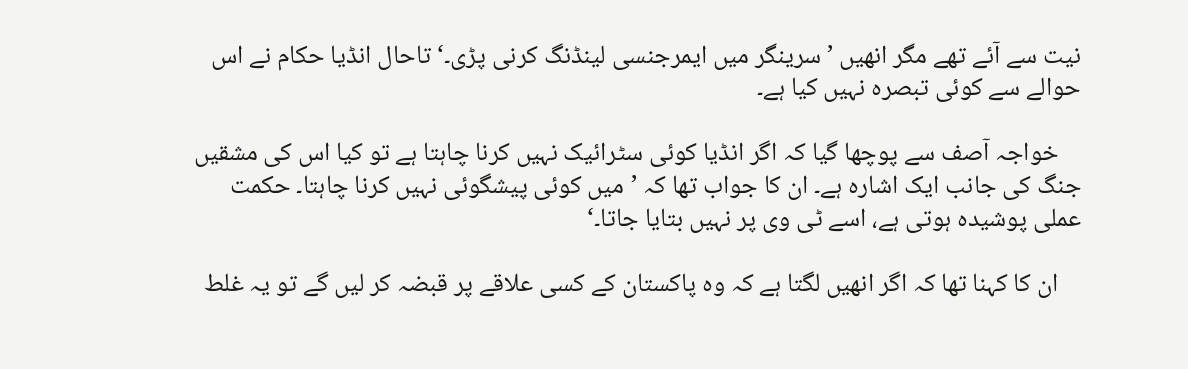نیت سے آئے تھے مگر انھیں ’سرینگر میں ایمرجنسی لینڈنگ کرنی پڑی۔‘ تاحال انڈیا حکام نے اس حوالے سے کوئی تبصرہ نہیں کیا ہے۔

    خواجہ آصف سے پوچھا گیا کہ اگر انڈیا کوئی سٹرائیک نہیں کرنا چاہتا ہے تو کیا اس کی مشقیں جنگ کی جانب ایک اشارہ ہے۔ ان کا جواب تھا کہ ’میں کوئی پیشگوئی نہیں کرنا چاہتا۔ حکمت عملی پوشیدہ ہوتی ہے، اسے ٹی وی پر نہیں بتایا جاتا۔‘

    ان کا کہنا تھا کہ اگر انھیں لگتا ہے کہ وہ پاکستان کے کسی علاقے پر قبضہ کر لیں گے تو یہ غلط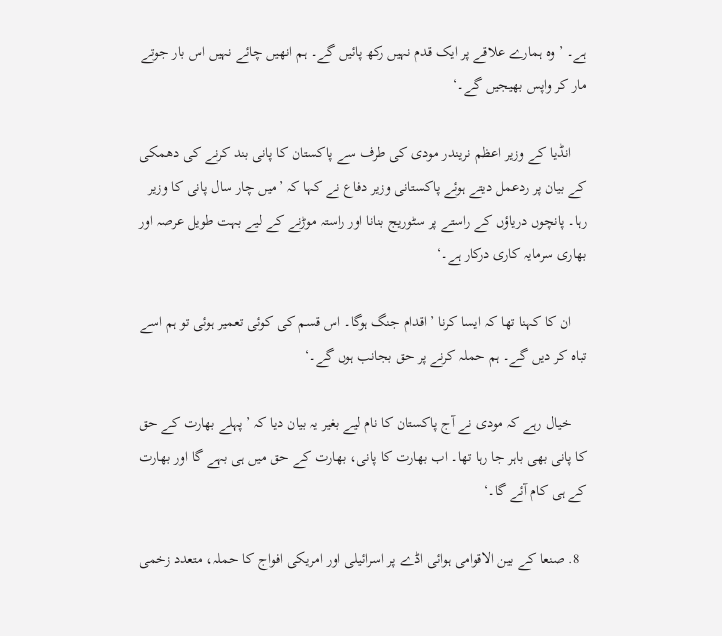ہے۔ ’وہ ہمارے علاقے پر ایک قدم نہیں رکھ پائیں گے۔ ہم انھیں چائے نہیں اس بار جوتے مار کر واپس بھیجیں گے۔‘

    انڈیا کے وزیر اعظم نریندر مودی کی طرف سے پاکستان کا پانی بند کرنے کی دھمکی کے بیان پر ردعمل دیتے ہوئے پاکستانی وزیر دفاع نے کہا کہ ’میں چار سال پانی کا وزیر رہا۔ پانچوں دریاؤں کے راستے پر سٹوریج بنانا اور راستہ موڑنے کے لیے بہت طویل عرصہ اور بھاری سرمایہ کاری درکار ہے۔‘

    ان کا کہنا تھا کہ ایسا کرنا ’اقدام جنگ ہوگا۔ اس قسم کی کوئی تعمیر ہوئی تو ہم اسے تباہ کر دیں گے۔ ہم حملہ کرنے پر حق بجانب ہوں گے۔‘

    خیال رہے کہ مودی نے آج پاکستان کا نام لیے بغیر یہ بیان دیا کہ ’پہلے بھارت کے حق کا پانی بھی باہر جا رہا تھا۔ اب بھارت کا پانی، بھارت کے حق میں ہی بہے گا اور بھارت کے ہی کام آئے گا۔‘

  8. صنعا کے بین الاقوامی ہوائی اڈے پر اسرائیلی اور امریکی افواج کا حملہ، متعدد زخمی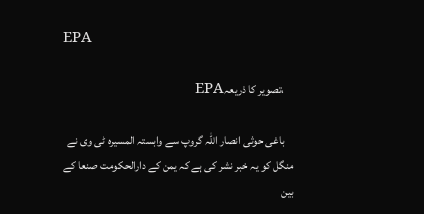EPA

    ،تصویر کا ذریعہEPA

    باغی حوثی انصار اللہ گروپ سے وابستہ المسیرہ ٹی وی نے منگل کو یہ خبر نشر کی ہے کہ یمن کے دارالحکومت صنعا کے بین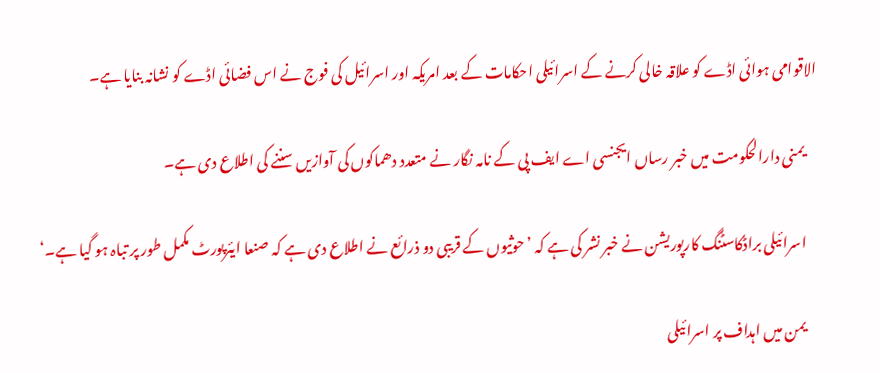الاقوامی ہوائی اڈے کو علاقہ خالی کرنے کے اسرائیلی احکامات کے بعد امریکہ اور اسرائیل کی فوج نے اس فضائی اڈے کو نشانہ بنایا ہے۔

    یمنی دارالحکومت میں خبر رساں ایجنسی اے ایف پی کے نامہ نگار نے متعدد دھماکوں کی آوازیں سننے کی اطلاع دی ہے۔

    اسرائیلی براڈکاسٹنگ کارپوریشن نے خبر نشر کی ہے کہ ’حوثیوں کے قریبی دو ذرائع نے اطلاع دی ہے کہ صنعا ایئرپورٹ مکمل طور پر تباہ ہو گیا ہے۔‘

    یمن میں اہداف پر اسرائیلی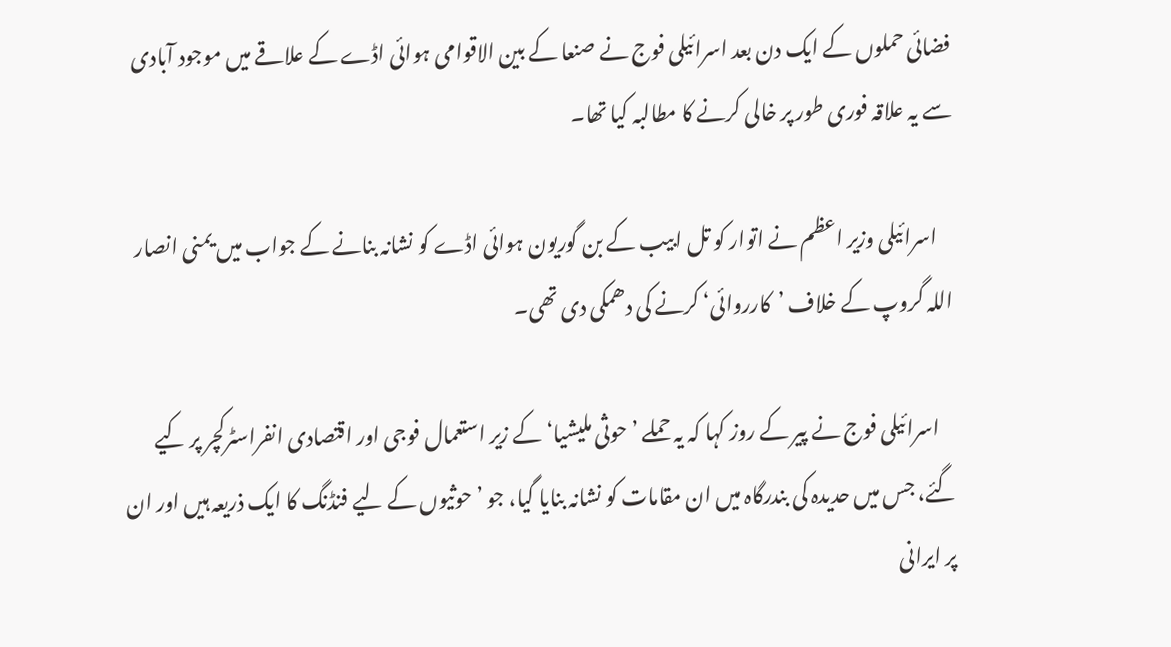فضائی حملوں کے ایک دن بعد اسرائیلی فوج نے صنعا کے بین الاقوامی ہوائی اڈے کے علاقے میں موجود آبادی سے یہ علاقہ فوری طور پر خالی کرنے کا مطالبہ کیا تھا۔

    اسرائیلی وزیر اعظم نے اتوار کو تل ابیب کے بن گوریون ہوائی اڈے کو نشانہ بنانے کے جواب میں یمنی انصار اللہ گروپ کے خلاف ’کارروائی‘ کرنے کی دھمکی دی تھی۔

    اسرائیلی فوج نے پیر کے روز کہا کہ یہ حملے ’حوثی ملیشیا‘ کے زیر استعمال فوجی اور اقتصادی انفراسٹرکچر پر کیے گئے، جس میں حدیدہ کی بندرگاہ میں ان مقامات کو نشانہ بنایا گیا، جو ’حوثیوں کے لیے فنڈنگ کا ایک ذریعہ ہیں اور ان پر ایرانی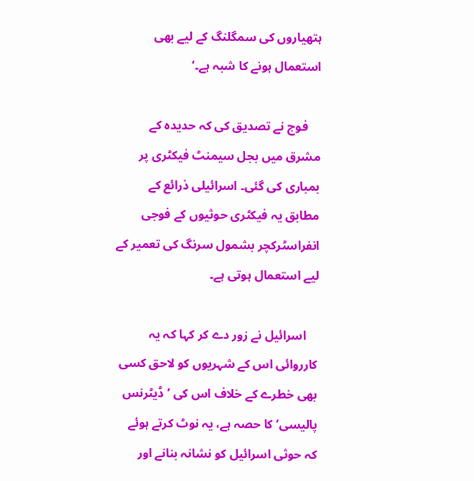ہتھیاروں کی سمگلنگ کے لیے بھی استعمال ہونے کا شبہ ہے۔‘

    فوج نے تصدیق کی کہ حدیدہ کے مشرق میں بجل سیمنٹ فیکٹری پر بمباری کی گئی۔ اسرائیلی ذرائع کے مطابق یہ فیکٹری حوثیوں کے فوجی انفراسٹرکچر بشمول سرنگ کی تعمیر کے لیے استعمال ہوتی ہے۔

    اسرائیل نے زور دے کر کہا کہ یہ کارروائی اس کے شہریوں کو لاحق کسی بھی خطرے کے خلاف اس کی ’ڈیٹرنس پالیسی‘ کا حصہ ہے، یہ نوٹ کرتے ہوئے کہ حوثی اسرائیل کو نشانہ بنانے اور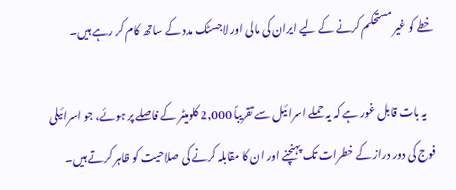خطے کو غیر مستحکم کرنے کے لیے ایران کی مالی اور لاجسٹک مدد کے ساتھ کام کر رہے ہیں۔

    یہ بات قابل غور ہے کہ یہ حملے اسرائیل سے تقریباً 2,000 کلومیٹر کے فاصلے پر ہوئے، جو اسرائیلی فوج کی دور دراز کے خطرات تک پہنچنے اور ان کا مقابلہ کرنے کی صلاحیت کو ظاہر کرتے ہیں۔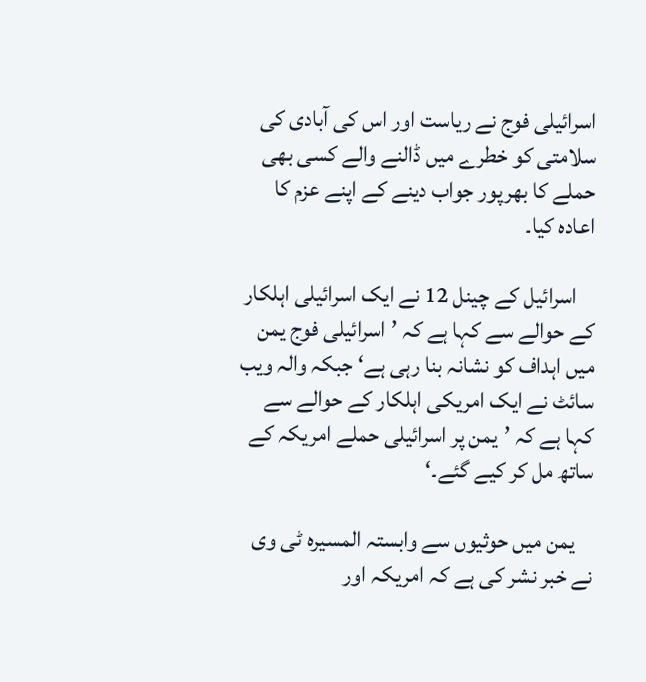اسرائیلی فوج نے ریاست اور اس کی آبادی کی سلامتی کو خطرے میں ڈالنے والے کسی بھی حملے کا بھرپور جواب دینے کے اپنے عزم کا اعادہ کیا۔

    اسرائیل کے چینل 12 نے ایک اسرائیلی اہلکار کے حوالے سے کہا ہے کہ ’اسرائیلی فوج یمن میں اہداف کو نشانہ بنا رہی ہے‘ جبکہ والہ ویب سائٹ نے ایک امریکی اہلکار کے حوالے سے کہا ہے کہ ’یمن پر اسرائیلی حملے امریکہ کے ساتھ مل کر کیے گئے۔‘

    یمن میں حوثیوں سے وابستہ المسیرہ ٹی وی نے خبر نشر کی ہے کہ امریکہ اور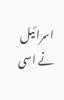اسرائیل نے اسی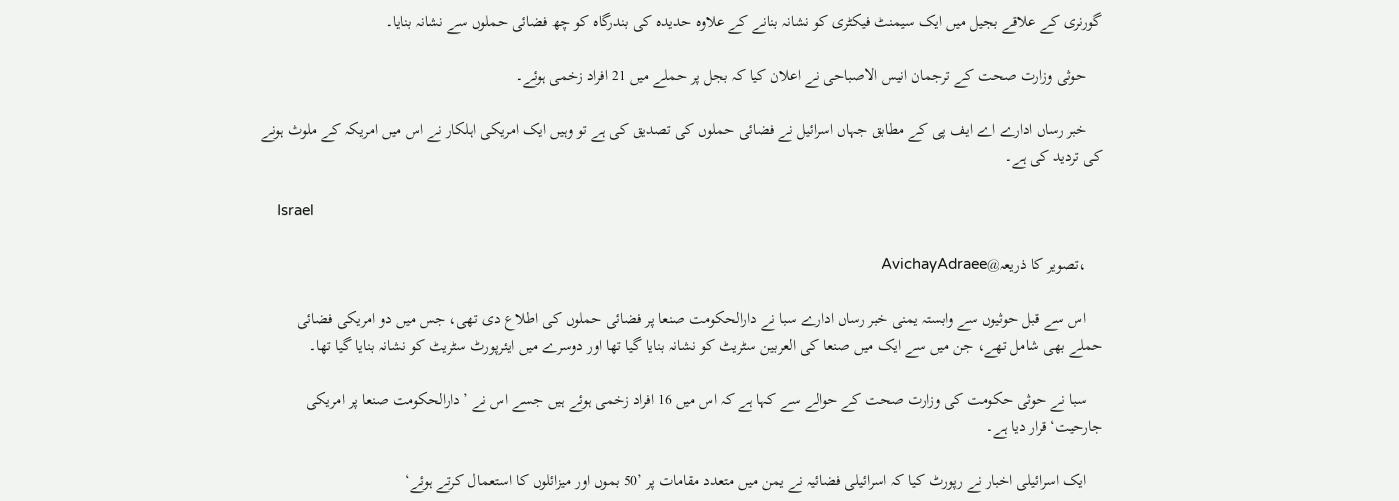گورنری کے علاقے بجیل میں ایک سیمنٹ فیکٹری کو نشانہ بنانے کے علاوہ حدیدہ کی بندرگاہ کو چھ فضائی حملوں سے نشانہ بنایا۔

    حوثی وزارت صحت کے ترجمان انیس الاصباحی نے اعلان کیا کہ بجل پر حملے میں 21 افراد زخمی ہوئے۔

    خبر رساں ادارے اے ایف پی کے مطابق جہاں اسرائیل نے فضائی حملوں کی تصدیق کی ہے تو وہیں ایک امریکی اہلکار نے اس میں امریکہ کے ملوث ہونے کی تردید کی ہے۔

    Israel

    ،تصویر کا ذریعہ@AvichayAdraee

    اس سے قبل حوثیوں سے وابستہ یمنی خبر رساں ادارے سبا نے دارالحکومت صنعا پر فضائی حملوں کی اطلاع دی تھی، جس میں دو امریکی فضائی حملے بھی شامل تھے، جن میں سے ایک میں صنعا کی العربین سٹریٹ کو نشانہ بنایا گیا تھا اور دوسرے میں ایئرپورٹ سٹریٹ کو نشانہ بنایا گیا تھا۔

    سبا نے حوثی حکومت کی وزارت صحت کے حوالے سے کہا ہے کہ اس میں 16 افراد زخمی ہوئے ہیں جسے اس نے ’دارالحکومت صنعا پر امریکی جارحیت‘ قرار دیا ہے۔

    ایک اسرائیلی اخبار نے رپورٹ کیا کہ اسرائیلی فضائیہ نے یمن میں متعدد مقامات پر ’50 بموں اور میزائلوں کا استعمال کرتے ہوئے‘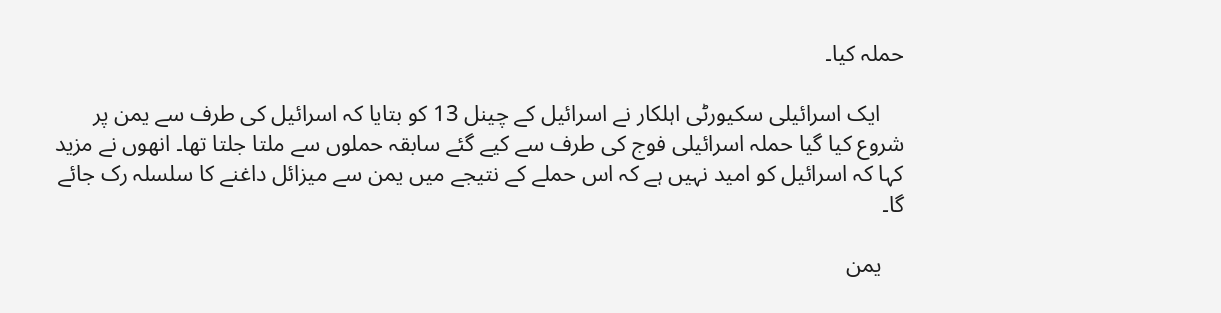حملہ کیا۔

    ایک اسرائیلی سکیورٹی اہلکار نے اسرائیل کے چینل 13 کو بتایا کہ اسرائیل کی طرف سے یمن پر شروع کیا گیا حملہ اسرائیلی فوج کی طرف سے کیے گئے سابقہ حملوں سے ملتا جلتا تھا۔ انھوں نے مزید کہا کہ اسرائیل کو امید نہیں ہے کہ اس حملے کے نتیجے میں یمن سے میزائل داغنے کا سلسلہ رک جائے گا۔

    یمن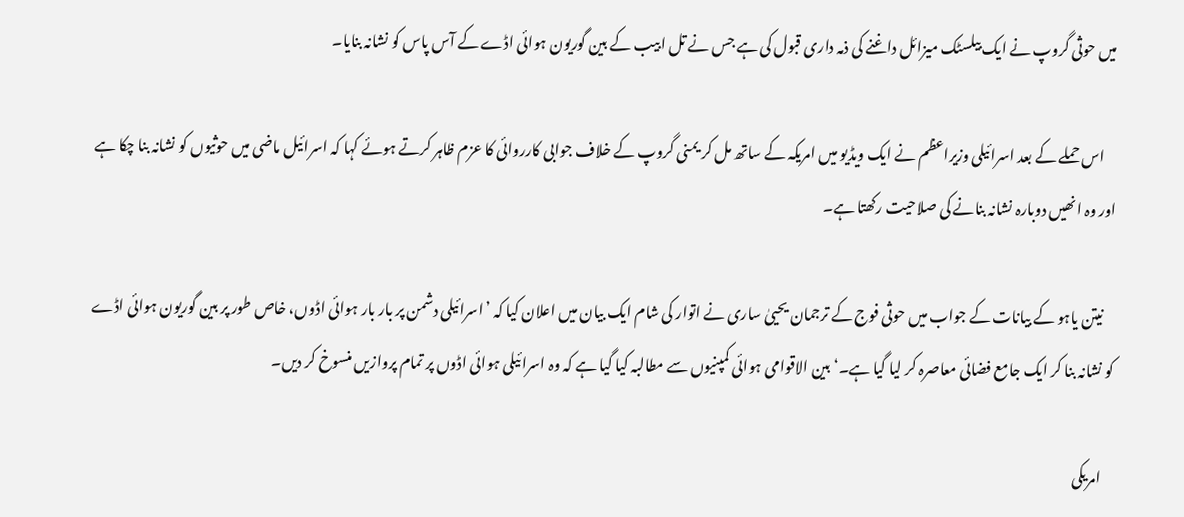میں حوثی گروپ نے ایک بیلسٹک میزائل داغنے کی ذمہ داری قبول کی ہے جس نے تل ابیب کے بین گوریون ہوائی اڈے کے آس پاس کو نشانہ بنایا۔

    اس حملے کے بعد اسرائیلی وزیراعظم نے ایک ویڈیو میں امریکہ کے ساتھ مل کر یمنی گروپ کے خلاف جوابی کارروائی کا عزم ظاہر کرتے ہوئے کہا کہ اسرائیل ماضی میں حوثیوں کو نشانہ بنا چکا ہے اور وہ انھیں دوبارہ نشانہ بنانے کی صلاحیت رکھتا ہے۔

    نیتن یاہو کے بیانات کے جواب میں حوثی فوج کے ترجمان یحییٰ ساری نے اتوار کی شام ایک بیان میں اعلان کیا کہ ’اسرائیلی دشمن پر بار بار ہوائی اڈوں، خاص طور پر بین گوریون ہوائی اڈے کو نشانہ بنا کر ایک جامع فضائی معاصرہ کر لیا گیا ہے۔‘ بین الاقوامی ہوائی کمپنیوں سے مطالبہ کیا گیا ہے کہ وہ اسرائیلی ہوائی اڈوں پر تمام پروازیں منسوخ کر دیں۔

    امریکی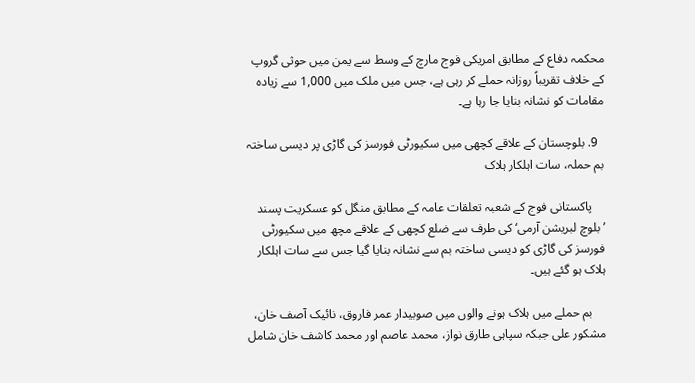محکمہ دفاع کے مطابق امریکی فوج مارچ کے وسط سے یمن میں حوثی گروپ کے خلاف تقریباً روزانہ حملے کر رہی ہے، جس میں ملک میں 1,000 سے زیادہ مقامات کو نشانہ بنایا جا رہا ہے۔

  9. بلوچستان کے علاقے کچھی میں سکیورٹی فورسز کی گاڑی پر دیسی ساختہ بم حملہ، سات اہلکار ہلاک

    پاکستانی فوج کے شعبہ تعلقات عامہ کے مطابق منگل کو عسکریت پسند ’بلوچ لبریشن آرمی‘ کی طرف سے ضلع کچھی کے علاقے مچھ میں سکیورٹی فورسز کی گاڑی کو دیسی ساختہ بم سے نشانہ بنایا گیا جس سے سات اہلکار ہلاک ہو گئے ہیں۔

    بم حملے میں ہلاک ہونے والوں میں صوبیدار عمر فاروق، نائیک آصف خان، مشکور علی جبکہ سپاہی طارق نواز، محمد عاصم اور محمد کاشف خان شامل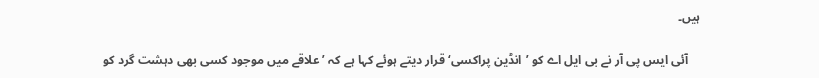ہیں۔

    آئی ایس پی آر نے بی ایل اے کو ’انڈین پراکسی‘ قرار دیتے ہوئے کہا ہے کہ ’علاقے میں موجود کسی بھی دہشت گرد کو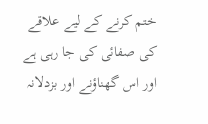ختم کرنے کے لیے علاقے کی صفائی کی جا رہی ہے اور اس گھناؤنے اور بزدلانہ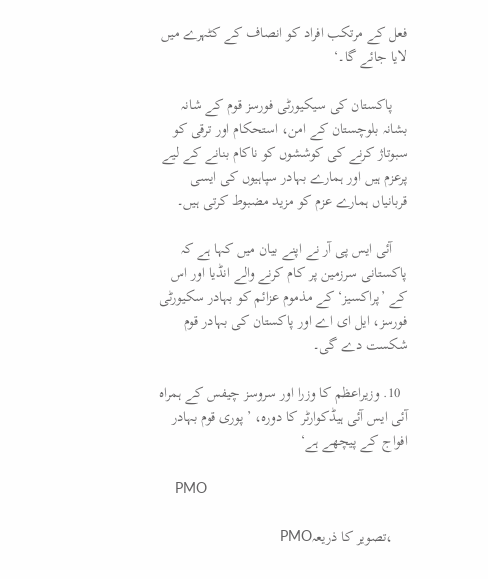فعل کے مرتکب افراد کو انصاف کے کٹہرے میں لایا جائے گا۔‘

    پاکستان کی سیکیورٹی فورسز قوم کے شانہ بشانہ بلوچستان کے امن، استحکام اور ترقی کو سبوتاژ کرنے کی کوششوں کو ناکام بنانے کے لیے پرعزم ہیں اور ہمارے بہادر سپاہیوں کی ایسی قربانیاں ہمارے عزم کو مزید مضبوط کرتی ہیں۔

    آئی ایس پی آر نے اپنے بیان میں کہا ہے کہ پاکستانی سرزمین پر کام کرنے والے انڈیا اور اس کے ’پراکسیز‘ کے مذموم عزائم کو بہادر سکیورٹی فورسز، ایل ای اے اور پاکستان کی بہادر قوم شکست دے گی۔

  10. وزیراعظم کا وزرا اور سروسز چیفس کے ہمراہ آئی ایس آئی ہیڈکوارٹر کا دورہ، ’پوری قوم بہادر افواج کے پیچھے ہے‘

    PMO

    ،تصویر کا ذریعہPMO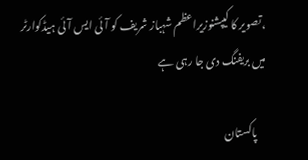،تصویر کا کیپشنوزیراعظم شہباز شریف کو آئی ایس آئی ہیڈکوارٹر میں بریفنگ دی جا رہی ہے

    پاکستان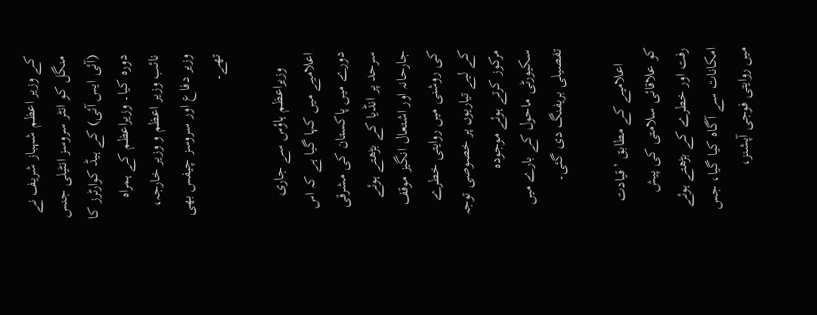کے وزیر اعظم شہباز شریف نے منگل کو انٹر سروسز انٹیلی جنس (آئی ایس آئی) کے ہیڈ کوارٹرز کا دورہ کیا۔ وزیراعظم کے ہمراہ نائب وزیر اعظم و وزیر خارجہ، وزیر دفاع اور سروسز چیفس بھی تھے۔

    وزیراعظم ہاؤس سے جاری اعلامیے میں کہا گیا ہے کہ اس دورے میں پاکستان کی مشرقی سرحد پر انڈیا کے بڑھتے ہوئے جارحانہ اور اشتعال انگیز موقف کی روشنی میں روایتی خطرے کے لیے تیاریوں پر خصوصی توجہ مرکوز کرتے ہوئے موجودہ سکیورٹی ماحول کے بارے میں تفصیلی بریفنگ دی گئی۔

    اعلامیے کے مطابق ’قیادت کو علاقائی سلامتی کی پیش رفت اور خطرے کے بڑھتے ہوئے امکانات سے آگاہ کیا گیا، جس میں روایتی فوجی آپشنز،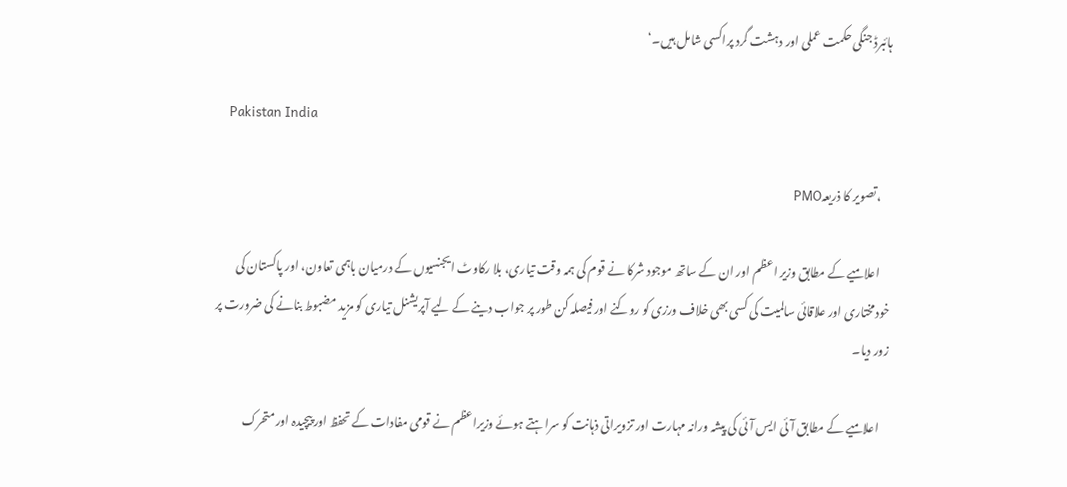ہائبرڈ جنگی حکمت عملی اور دہشت گرد پراکسی شامل ہیں۔‘

    Pakistan India

    ،تصویر کا ذریعہPMO

    اعلامیے کے مطابق وزیر اعظم اور ان کے ساتھ موجود شرکا نے قوم کی ہمہ وقت تیاری، بلا رکاوٹ ایجنسیوں کے درمیان باہمی تعاون، اور پاکستان کی خودمختاری اور علاقائی سالمیت کی کسی بھی خلاف ورزی کو روکنے اور فیصلہ کن طور پر جواب دینے کے لیے آپریشنل تیاری کو مزید مضبوط بنانے کی ضرورت پر زور دیا۔

    اعلامیے کے مطابق آئی ایس آئی کی پیشہ ورانہ مہارت اور تزویراتی ذہانت کو سراہتے ہوئے وزیراعظم نے قومی مفادات کے تحفظ اور پیچیدہ اور متحرک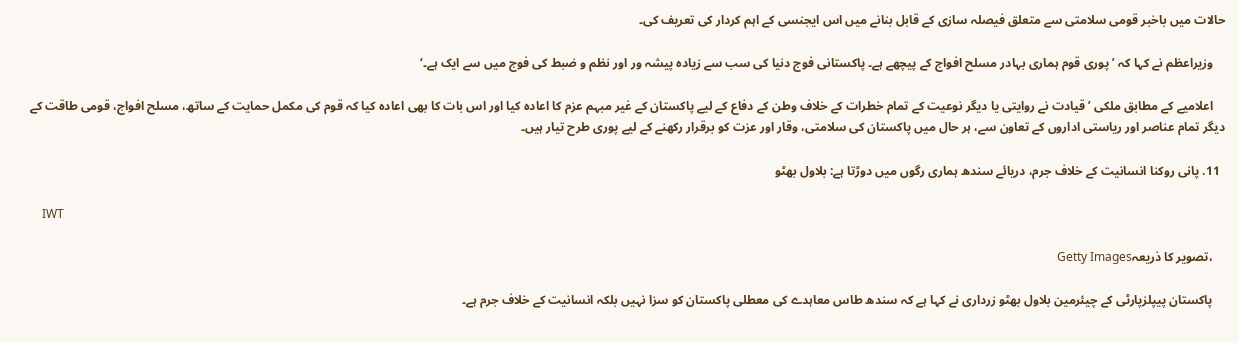حالات میں باخبر قومی سلامتی سے متعلق فیصلہ سازی کے قابل بنانے میں اس ایجنسی کے اہم کردار کی تعریف کی۔

    وزیراعظم نے کہا کہ ’پوری قوم ہماری بہادر مسلح افواج کے پیچھے ہے۔ پاکستانی فوج دنیا کی سب سے زیادہ پیشہ ور اور نظم و ضبط کی فوج میں سے ایک ہے۔‘

    اعلامیے کے مطابق ملکی ’قیادت نے روایتی یا دیگر نوعیت کے تمام خطرات کے خلاف وطن کے دفاع کے لیے پاکستان کے غیر مبہم عزم کا اعادہ کیا اور اس بات کا بھی اعادہ کیا کہ قوم کی مکمل حمایت کے ساتھ، مسلح افواج، قومی طاقت کے دیگر تمام عناصر اور ریاستی اداروں کے تعاون سے، ہر حال میں پاکستان کی سلامتی، وقار اور عزت کو برقرار رکھنے کے لیے پوری طرح تیار ہیں۔

  11. پانی روکنا انسانیت کے خلاف جرم، دریائے سندھ ہماری رگوں میں دوڑتا ہے: بلاول بھٹو

    IWT

    ،تصویر کا ذریعہGetty Images

    پاکستان پیپلزپارٹی کے چیئرمین بلاول بھٹو زرداری نے کہا ہے کہ سندھ طاس معاہدے کی معطلی پاکستان کو سزا نہیں بلکہ انسانیت کے خلاف جرم ہے۔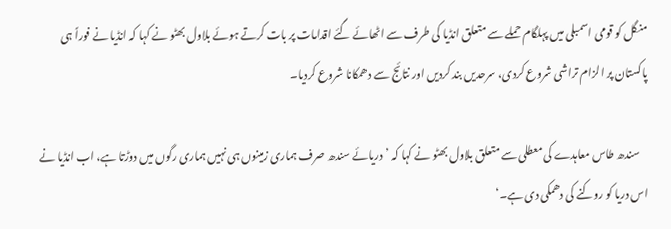منگل کو قومی اسمبلی میں پہلگام حملے سے متعلق انڈیا کی طرف سے اٹھائے گئے اقدامات پر بات کرتے ہوئے بلاول بھٹو نے کہا کہ انڈیا نے فوراً ہی پاکستان پر الزام تراشی شروع کردی، سرحدیں بند کردیں اور نتائج سے دھمکانا شروع کردیا۔

    سندھ طاس معاہدے کی معطلی سے متعلق بلاول بھٹو نے کہا کہ ’دریائے سندھ صرف ہماری زمینوں ہی نہیں ہماری رگوں میں دوڑتا ہے، اب انڈیا نے اس دریا کو روکنے کی دھمکی دی ہے۔‘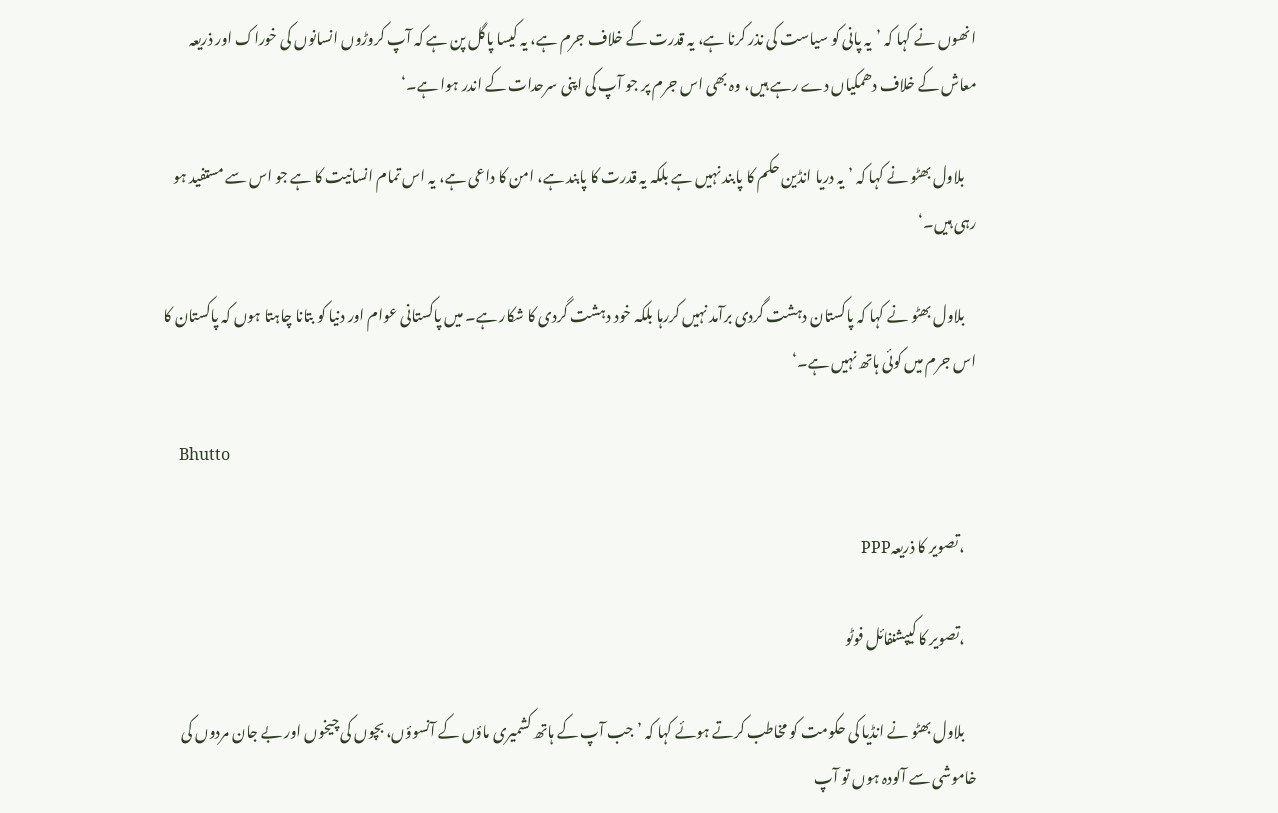انھوں نے کہا کہ ’یہ پانی کو سیاست کی نذر کرنا ہے، یہ قدرت کے خلاف جرم ہے، یہ کیسا پاگل پن ہے کہ آپ کروڑوں انسانوں کی خوراک اور ذریعہ معاش کے خلاف دھمکیاں دے رہے ہیں، وہ بھی اس جرم پر جو آپ کی اپنی سرحدات کے اندر ہوا ہے۔‘

    بلاول بھٹو نے کہا کہ ’یہ دریا انڈین حکم کا پابند نہیں ہے بلکہ یہ قدرت کا پابند ہے، امن کا داعی ہے، یہ اس تمام انسانیت کا ہے جو اس سے مستفید ہو رہی ہیں۔‘

    بلاول بھٹو نے کہا کہ پاکستان دہشت گردی برآمد نہیں کررہا بلکہ خود دہشت گردی کا شکار ہے۔ میں پاکستانی عوام اور دنیا کو بتانا چاہتا ہوں کہ پاکستان کا اس جرم میں کوئی ہاتھ نہیں ہے۔‘

    Bhutto

    ،تصویر کا ذریعہPPP

    ،تصویر کا کیپشنفائل فوٹو

    بلاول بھٹو نے انڈیا کی حکومت کو مخاطب کرتے ہوئے کہا کہ ’جب آپ کے ہاتھ کشمیری ماؤں کے آنسوؤں، بچوں کی چیخوں اور بے جان مردوں کی خاموشی سے آلودہ ہوں تو آپ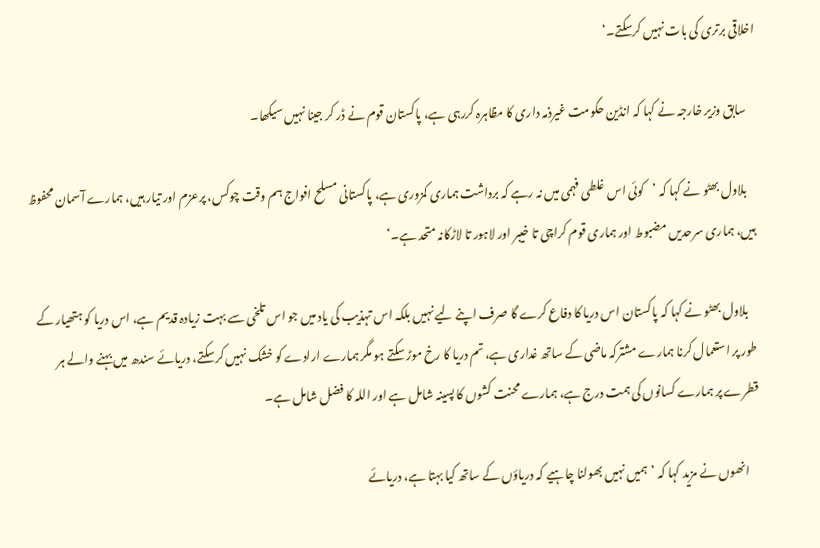اخلاقی برتری کی بات نہیں کرسکتے۔‘

    سابق وزیر خارجہ نے کہا کہ انڈین حکومت غیرذمہ داری کا مظاہرہ کررہی ہے، پاکستان قوم نے ڈر کر جینا نہیں سیکھا۔

    بلاول بھٹو نے کہا کہ ’کوئی اس غلطی فہمی میں نہ رہے کہ برداشت ہماری کمزوری ہے، پاکستانی مسلح افواج ہم وقت چوکس، پرعزم اور تیار ہیں، ہمارے آسمان محفوظ ہیں، ہماری سرحدیں مضبوط اور ہماری قوم کراچی تا خیبر اور لاہور تا لاڑکانہ متحد ہے۔‘

    بلاول بھٹو نے کہا کہ پاکستان اس دریا کا دفاع کرے گا صرف اپنے لیے نہیں بلکہ اس تہذیب کی یاد میں جو اس تلخی سے بہت زیادہ قدیم ہے، اس دریا کو ہتھیار کے طور پر استعمال کرنا ہمارے مشترکہ ماضی کے ساتھ غداری ہے، تم دریا کا رخ موڑ سکتے ہو مگر ہمارے ارادے کو خشک نہیں کرسکتے، دریائے سندھ میں بہنے والے ہر قطرے پر ہمارے کسانوں کی ہمت درج ہے، ہمارے محنت کشوں کا پسینہ شامل ہے اور اللہ کا فضل شامل ہے۔

    انھوں نے مزید کہا کہ ’ہمیں نہیں بھولنا چاہیے کہ دریاؤں کے ساتھ کیا بہتا ہے، دریائے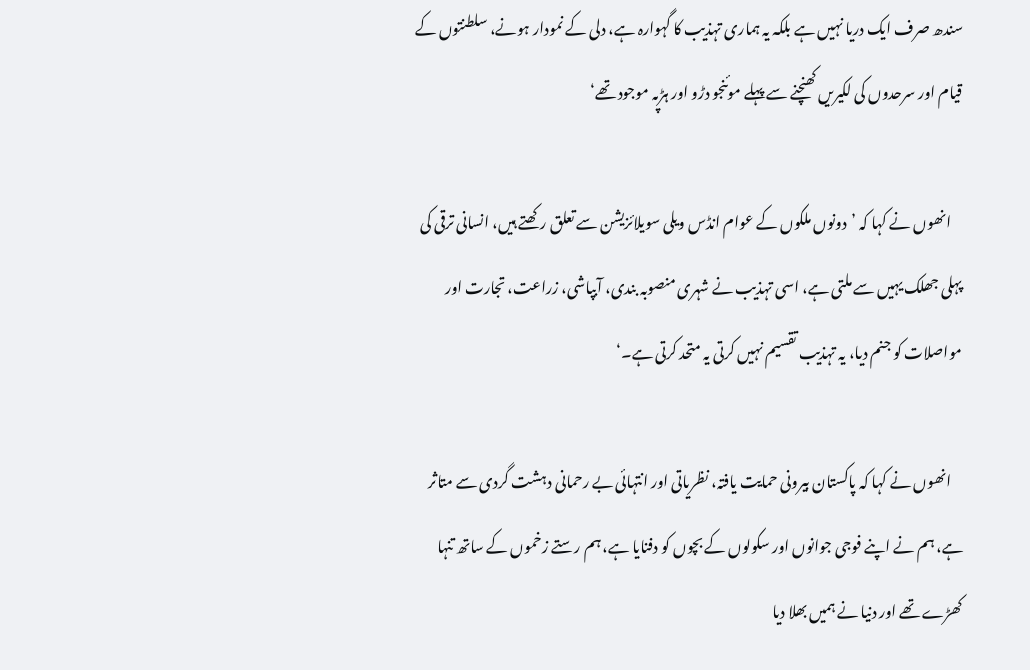سندھ صرف ایک دریا نہیں ہے بلکہ یہ ہماری تہذیب کا گہوارہ ہے، دلی کے نمودار ہونے، سلطنتوں کے قیام اور سرحدوں کی لکیریں کھنچنے سے پہلے موئنجو دڑو اور ہڑپہ موجود تھے‘

    انھوں نے کہا کہ ’دونوں ملکوں کے عوام انڈس ویلی سویلائزیشن سے تعلق رکھتے ہیں، انسانی ترقی کی پہلی جھلک یہیں سے ملتی ہے، اسی تہذیب نے شہری منصوبہ بندی، آبپاشی، زراعت، تجارت اور مواصلات کو جنم دیا، یہ تہذیب تقسیم نہیں کرتی یہ متحد کرتی ہے۔‘

    انھوں نے کہا کہ پاکستان بیرونی حمایت یافتہ، نظریاتی اور انتہائی بے رحمانی دہشت گردی سے متاثر ہے، ہم نے اپنے فوجی جوانوں اور سکولوں کے بچوں کو دفنایا ہے، ہم رستے زخموں کے ساتھ تنہا کھڑے تھے اور دنیا نے ہمیں بھلا دیا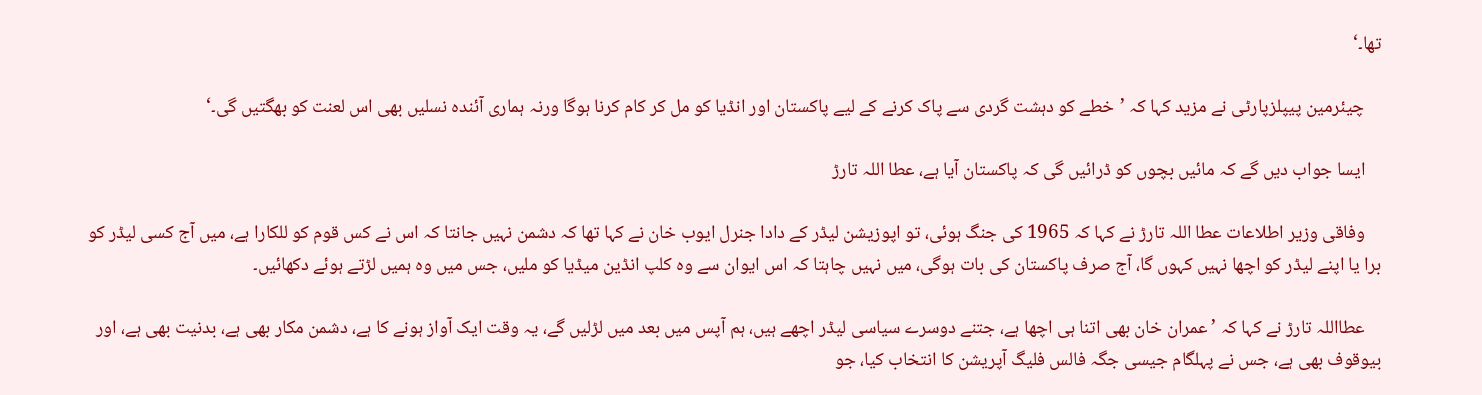تھا۔‘

    چیئرمین پیپلزپارٹی نے مزید کہا کہ ’خطے کو دہشت گردی سے پاک کرنے کے لیے پاکستان اور انڈیا کو مل کر کام کرنا ہوگا ورنہ ہماری آئندہ نسلیں بھی اس لعنت کو بھگتیں گی۔‘

    ایسا جواب دیں گے کہ مائیں بچوں کو ڈرائیں گی کہ پاکستان آیا ہے، عطا اللہ تارڑ

    وفاقی وزیر اطلاعات عطا اللہ تارڑ نے کہا کہ 1965 کی جنگ ہوئی، تو اپوزیشن لیڈر کے دادا جنرل ایوب خان نے کہا تھا کہ دشمن نہیں جانتا کہ اس نے کس قوم کو للکارا ہے، میں آج کسی لیڈر کو برا یا اپنے لیڈر کو اچھا نہیں کہوں گا، آج صرف پاکستان کی بات ہوگی، میں نہیں چاہتا کہ اس ایوان سے وہ کلپ انڈین میڈیا کو ملیں، جس میں وہ ہمیں لڑتے ہوئے دکھائیں۔

    عطااللہ تارڑ نے کہا کہ ’عمران خان بھی اتنا ہی اچھا ہے، جتنے دوسرے سیاسی لیڈر اچھے ہیں، ہم آپس میں بعد میں لڑلیں گے، یہ وقت ایک آواز ہونے کا ہے، دشمن مکار بھی ہے، بدنیت بھی ہے، اور بیوقوف بھی ہے، جس نے پہلگام جیسی جگہ فالس فلیگ آپریشن کا انتخاب کیا، جو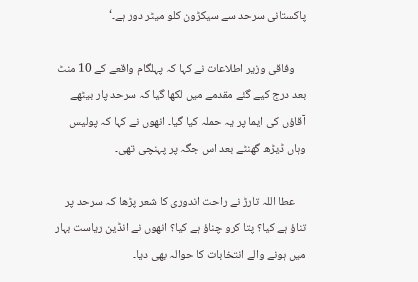پاکستانی سرحد سے سیکڑون کلو میٹر دور ہے۔‘

    وفاقی وزیر اطلاعات نے کہا کہ پہلگام واقعے کے 10 منٹ بعد درج کیے گئے مقدمے میں لکھا گیا کہ سرحد پار بیٹھے آقاؤں کی ایما پر یہ حملہ کیا گیا۔ انھوں نے کہا کہ پولیس وہاں ڈیڑھ گھنٹے بعد اس جگہ پر پہنچی تھی۔

    عطا اللہ تارڑ نے راحت اندوری کا شعر پڑھا کہ سرحد پر تناؤ ہے کیا؟ پتا کرو چناؤ ہے کیا؟ انھوں نے انڈین ریاست بہار میں ہونے والے انتخابات کا حوالہ بھی دیا۔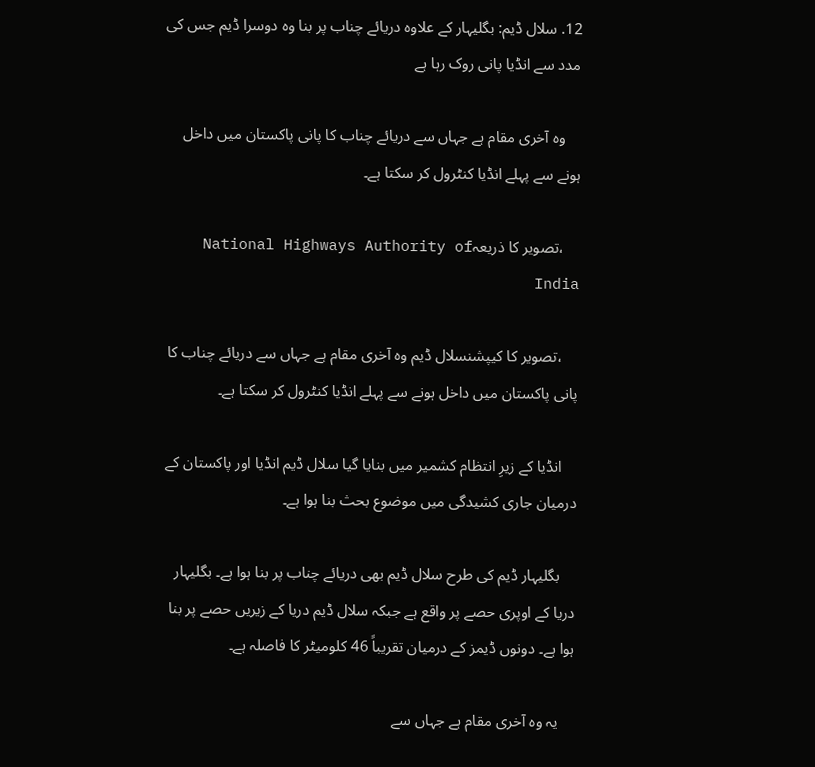12. سلال ڈیم: بگلیہار کے علاوہ دریائے چناب پر بنا وہ دوسرا ڈیم جس کی مدد سے انڈیا پانی روک رہا ہے

    وہ آخری مقام ہے جہاں سے دریائے چناب کا پانی پاکستان میں داخل ہونے سے پہلے انڈیا کنٹرول کر سکتا ہے۔

    ،تصویر کا ذریعہNational Highways Authority of India

    ،تصویر کا کیپشنسلال ڈیم وہ آخری مقام ہے جہاں سے دریائے چناب کا پانی پاکستان میں داخل ہونے سے پہلے انڈیا کنٹرول کر سکتا ہے۔

    انڈیا کے زیرِ انتظام کشمیر میں بنایا گیا سلال ڈیم انڈیا اور پاکستان کے درمیان جاری کشیدگی میں موضوع بحث بنا ہوا ہے۔

    بگلیہار ڈیم کی طرح سلال ڈیم بھی دریائے چناب پر بنا ہوا ہے۔ بگلیہار دریا کے اوپری حصے پر واقع ہے جبکہ سلال ڈیم دریا کے زیریں حصے پر بنا ہوا ہے۔ دونوں ڈیمز کے درمیان تقریباً 46 کلومیٹر کا فاصلہ ہے۔

    یہ وہ آخری مقام ہے جہاں سے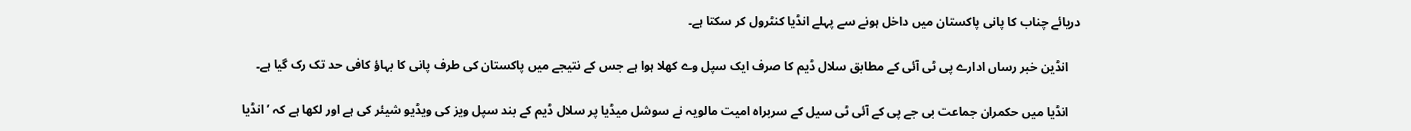دریائے چناب کا پانی پاکستان میں داخل ہونے سے پہلے انڈیا کنٹرول کر سکتا ہے۔

    انڈین خبر رساں ادارے پی ٹی آئی کے مطابق سلال ڈیم کا صرف ایک سپل وے کھلا ہوا ہے جس کے نتیجے میں پاکستان کی طرف پانی کا بہاؤ کافی حد تک رک گیا ہے۔

    انڈیا میں حکمران جماعت بی جے پی کے آئی ٹی سیل کے سربراہ امیت مالویہ نے سوشل میڈیا پر سلال ڈیم کے بند سپل ویز کی ویڈیو شیئر کی ہے اور لکھا ہے کہ ’انڈیا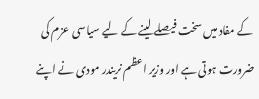کے مفاد میں سخت فیصلے لینے کے لیے سیاسی عزم کی ضرورت ہوتی ہے اور وزیر اعظم نریندر مودی نے اپنے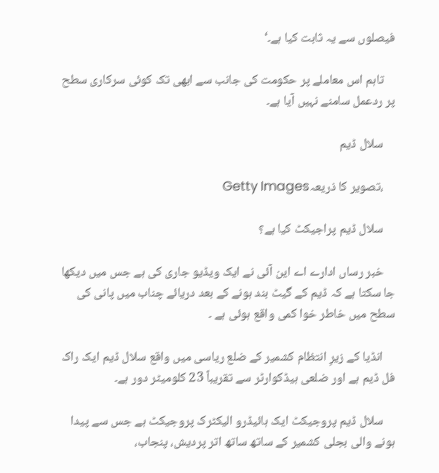فیصلوں سے یہ ثابت کیا ہے۔‘

    تاہم اس معاملے پر حکومت کی جانب سے ابھی تک کوئی سرکاری سطح پر ردعمل سامنے نہیں آیا ہے۔

    سلال ڈیم

    ،تصویر کا ذریعہGetty Images

    سلال ڈیم پراجیکٹ کیا ہے؟

    خبر رساں ادارے اے این آئی نے ایک ویڈیو جاری کی ہے جس میں دیکھا جا سکتا ہے کہ ڈیم کے گیٹ بند ہونے کے بعد دریائے چناب میں پانی کی سطح میں خاطر خوا کمی واقع ہوئی ہے ۔

    انڈیا کے زیرِ انتظام کشمیر کے ضلع ریاسی میں واقع سلال ڈیم ایک راک فل ڈیم ہے اور ضلعی ہیڈکوارٹر سے تقریباً 23 کلومیٹر دور ہے۔

    سلال ڈیم پروجیکٹ ایک ہائیڈرو الیکٹرک پروجیکٹ ہے جس سے پیدا ہونے والی بجلی کشمیر کے ساتھ ساتھ اتر پردیش، پنجاب،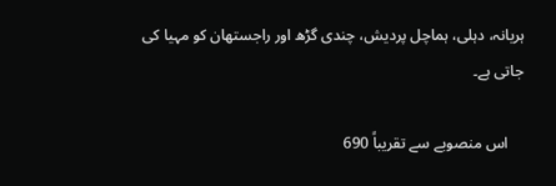ہریانہ، دہلی، ہماچل پردیش، چندی گڑھ اور راجستھان کو مہیا کی جاتی ہے۔

    اس منصوبے سے تقریباً 690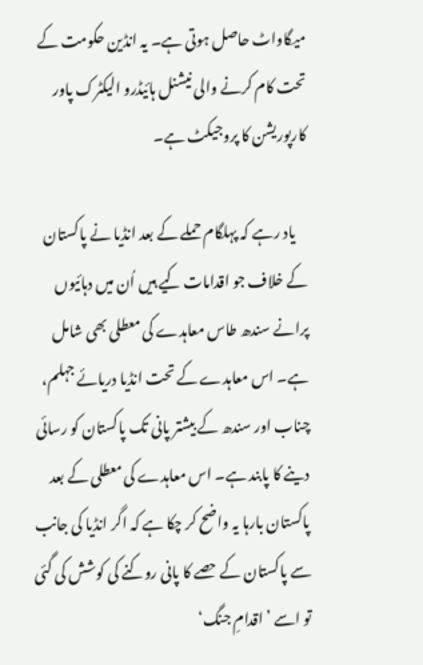میگاواٹ حاصل ہوتی ہے۔ یہ انڈین حکومت کے تحت کام کرنے والی نیشنل ہائیڈرو الیکٹرک پاور کارپوریشن کا پروجیکٹ ہے۔

    یاد رہے کہ پہلگام حملے کے بعد انڈیا نے پاکستان کے خلاف جو اقدامات کیے ہیں اُن میں دہائیوں پرانے سندھ طاس معاہدے کی معطلی بھی شامل ہے۔ اس معاہدے کے تحت انڈیا دریائے جہلم، چناب اور سندھ کے بیشتر پانی تک پاکستان کو رسائی دینے کا پابند ہے۔ اس معاہدے کی معطلی کے بعد پاکستان بارہا یہ واضح کر چکا ہے کہ اگر انڈیا کی جانب سے پاکستان کے حصے کا پانی روکنے کی کوشش کی گئی تو اسے ’اقدامِ جنگ‘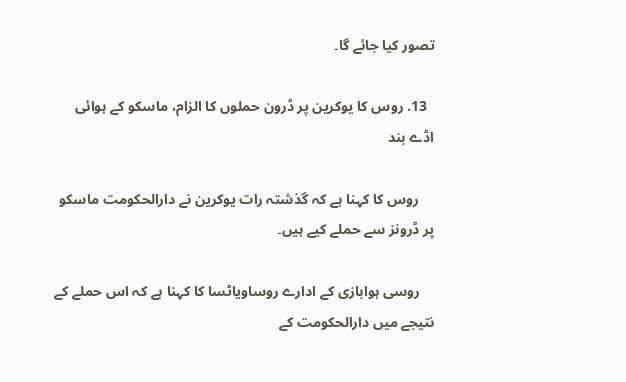تصور کیا جائے گا۔

  13. روس کا یوکرین پر ڈرون حملوں کا الزام، ماسکو کے ہوائی اڈے بند

    روس کا کہنا ہے کہ گذشتہ رات یوکرین نے دارالحکومت ماسکو پر ڈرونز سے حملے کیے ہیں۔

    روسی ہوابازی کے ادارے روساویاٹسا کا کہنا ہے کہ اس حملے کے نتیجے میں دارالحکومت کے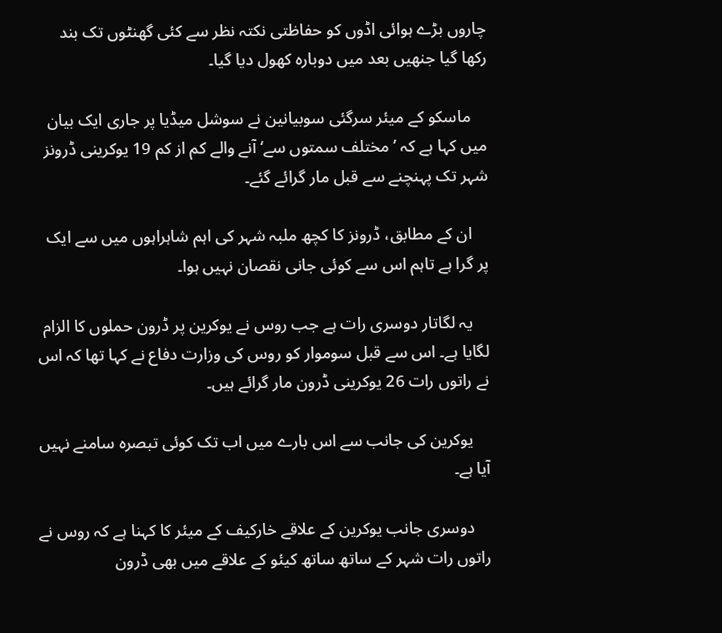چاروں بڑے ہوائی اڈوں کو حفاظتی نکتہ نظر سے کئی گھنٹوں تک بند رکھا گیا جنھیں بعد میں دوبارہ کھول دیا گیا۔

    ماسکو کے میئر سرگئی سوبیانین نے سوشل میڈیا پر جاری ایک بیان میں کہا ہے کہ ’مختلف سمتوں سے‘ آنے والے کم از کم 19 یوکرینی ڈرونز شہر تک پہنچنے سے قبل مار گرائے گئے۔

    ان کے مطابق، ڈرونز کا کچھ ملبہ شہر کی اہم شاہراہوں میں سے ایک پر گرا ہے تاہم اس سے کوئی جانی نقصان نہیں ہوا۔

    یہ لگاتار دوسری رات ہے جب روس نے یوکرین پر ڈرون حملوں کا الزام لگایا ہے۔ اس سے قبل سوموار کو روس کی وزارت دفاع نے کہا تھا کہ اس نے راتوں رات 26 یوکرینی ڈرون مار گرائے ہیں۔

    یوکرین کی جانب سے اس بارے میں اب تک کوئی تبصرہ سامنے نہیں آیا ہے۔

    دوسری جانب یوکرین کے علاقے خارکیف کے میئر کا کہنا ہے کہ روس نے راتوں رات شہر کے ساتھ ساتھ کیئو کے علاقے میں بھی ڈرون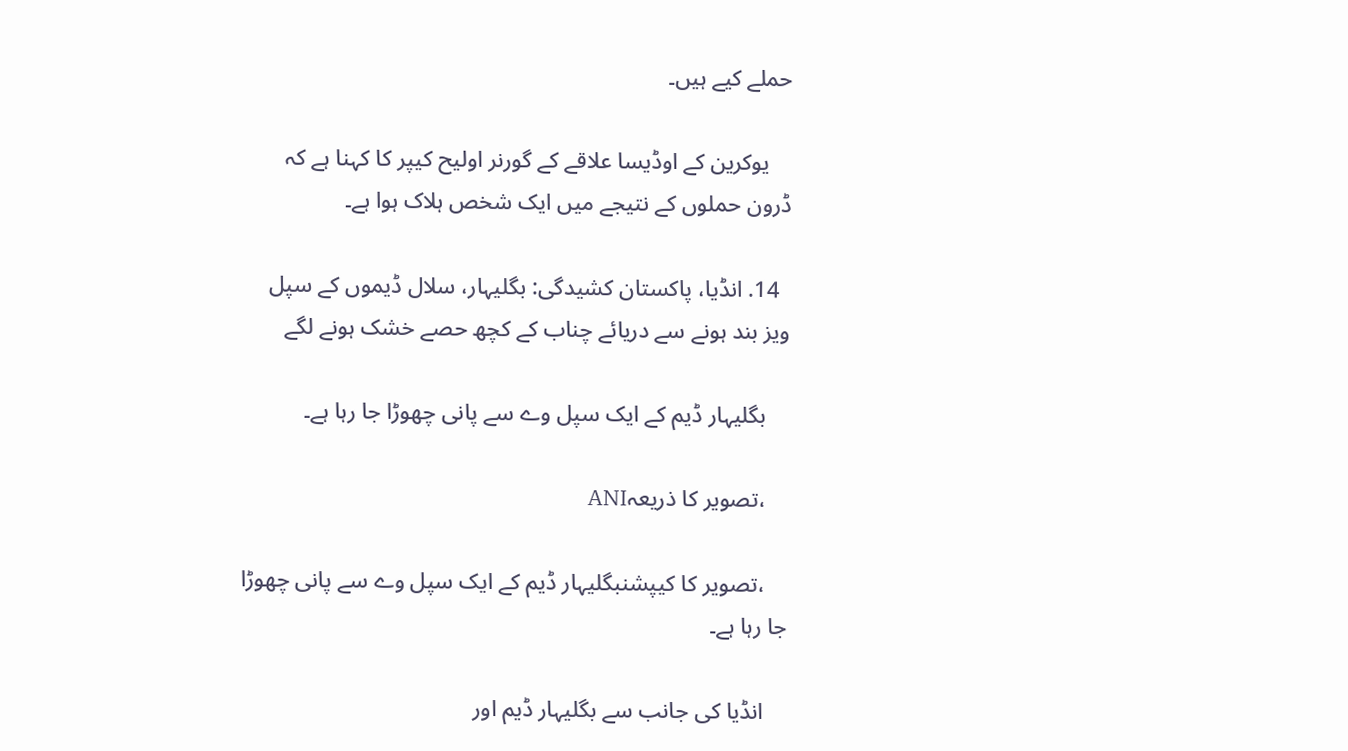حملے کیے ہیں۔

    یوکرین کے اوڈیسا علاقے کے گورنر اولیح کیپر کا کہنا ہے کہ ڈرون حملوں کے نتیجے میں ایک شخص ہلاک ہوا ہے۔

  14. انڈیا، پاکستان کشیدگی: بگلیہار، سلال ڈیموں کے سپل ویز بند ہونے سے دریائے چناب کے کچھ حصے خشک ہونے لگے

    بگلیہار ڈیم کے ایک سپل وے سے پانی چھوڑا جا رہا ہے۔

    ،تصویر کا ذریعہANI

    ،تصویر کا کیپشنبگلیہار ڈیم کے ایک سپل وے سے پانی چھوڑا جا رہا ہے۔

    انڈیا کی جانب سے بگلیہار ڈیم اور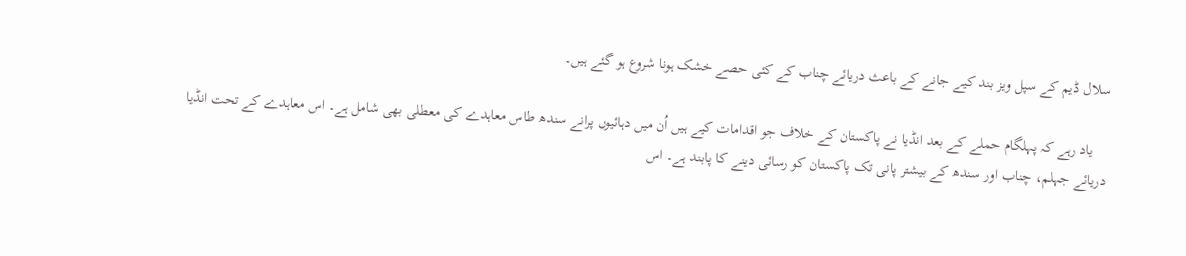سلال ڈیم کے سپل ویز بند کیے جانے کے باعث دریائے چناب کے کئی حصے خشک ہونا شروع ہو گئے ہیں۔

    یاد رہے کہ پہلگام حملے کے بعد انڈیا نے پاکستان کے خلاف جو اقدامات کیے ہیں اُن میں دہائیوں پرانے سندھ طاس معاہدے کی معطلی بھی شامل ہے۔ اس معاہدے کے تحت انڈیا دریائے جہلم، چناب اور سندھ کے بیشتر پانی تک پاکستان کو رسائی دینے کا پابند ہے۔ اس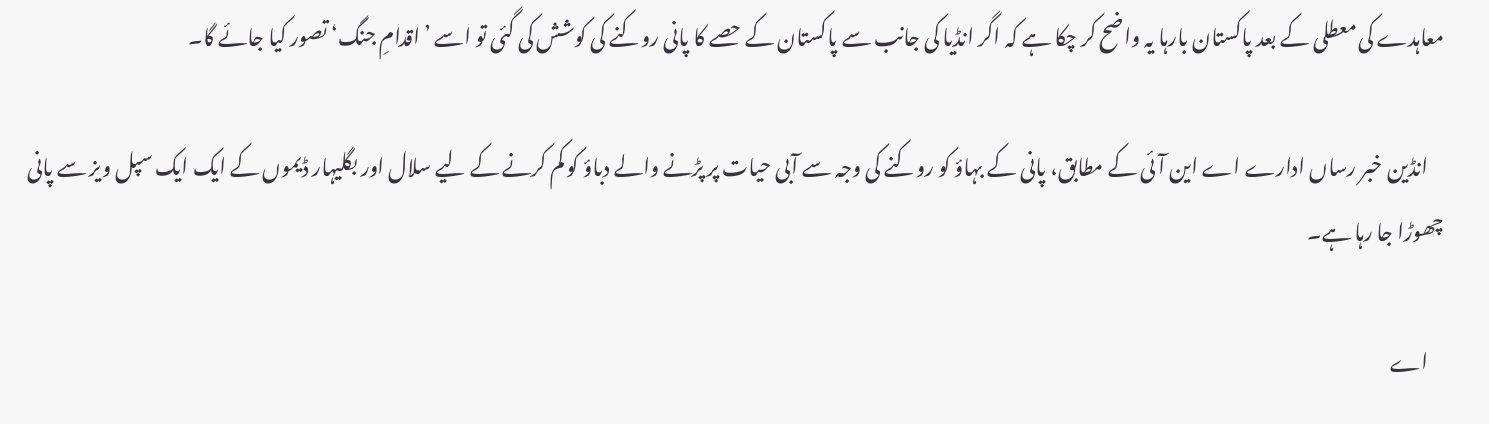معاہدے کی معطلی کے بعد پاکستان بارہا یہ واضح کر چکا ہے کہ اگر انڈیا کی جانب سے پاکستان کے حصے کا پانی روکنے کی کوشش کی گئی تو اسے ’اقدامِ جنگ‘ تصور کیا جائے گا۔

    انڈین خبر رساں ادارے اے این آئی کے مطابق، پانی کے بہاؤ کو روکنے کی وجہ سے آبی حیات پر پڑنے والے دباؤ کو کم کرنے کے لیے سلال اور بگلیہار ڈیموں کے ایک ایک سپل ویز سے پانی چھوڑا جا رہا ہے۔

    اے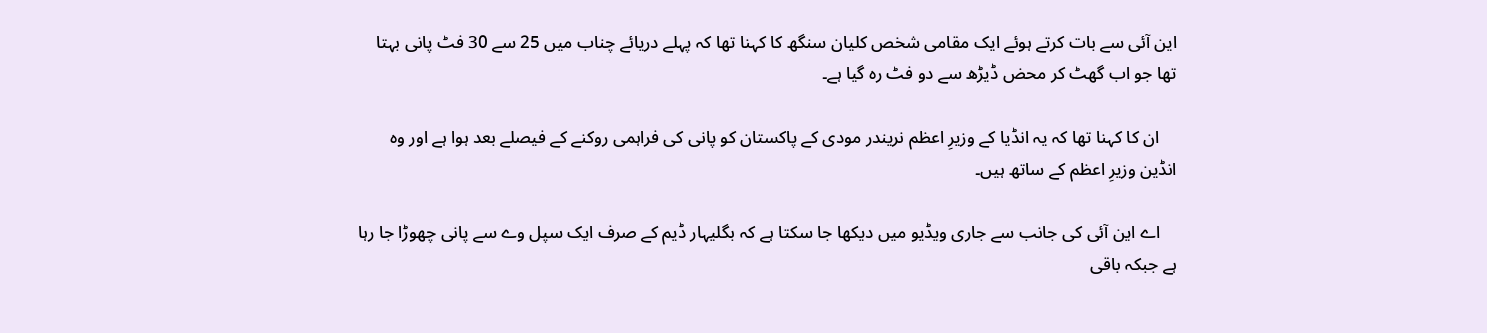این آئی سے بات کرتے ہوئے ایک مقامی شخص کلیان سنگھ کا کہنا تھا کہ پہلے دریائے چناب میں 25 سے 30 فٹ پانی بہتا تھا جو اب گھٹ کر محض ڈیڑھ سے دو فٹ رہ گیا ہے۔

    ان کا کہنا تھا کہ یہ انڈیا کے وزیرِ اعظم نریندر مودی کے پاکستان کو پانی کی فراہمی روکنے کے فیصلے بعد ہوا ہے اور وہ انڈین وزیرِ اعظم کے ساتھ ہیں۔

    اے این آئی کی جانب سے جاری ویڈیو میں دیکھا جا سکتا ہے کہ بگلیہار ڈیم کے صرف ایک سپل وے سے پانی چھوڑا جا رہا ہے جبکہ باقی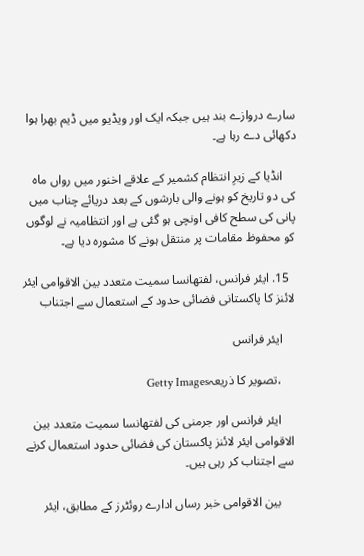سارے دروازے بند ہیں جبکہ ایک اور ویڈیو میں ڈیم بھرا ہوا دکھائی دے رہا ہے۔

    انڈیا کے زیرِ انتظام کشمیر کے علاقے اخنور میں رواں ماہ کی دو تاریخ کو ہونے والی بارشوں کے بعد دریائے چناب میں پانی کی سطح کافی اونچی ہو گئی ہے اور انتظامیہ نے لوگوں کو محفوظ مقامات پر منتقل ہونے کا مشورہ دیا ہے۔

  15. ایئر فرانس، لفتھانسا سمیت متعدد بین الاقوامی ایئر لائنز کا پاکستانی فضائی حدود کے استعمال سے اجتناب

    ایئر فرانس

    ،تصویر کا ذریعہGetty Images

    ایئر فرانس اور جرمنی کی لفتھانسا سمیت متعدد بین الاقوامی ایئر لائنز پاکستان کی فضائی حدود استعمال کرنے سے اجتناب کر رہی ہیں۔

    بین الاقوامی خبر رساں ادارے روئٹرز کے مطابق، ایئر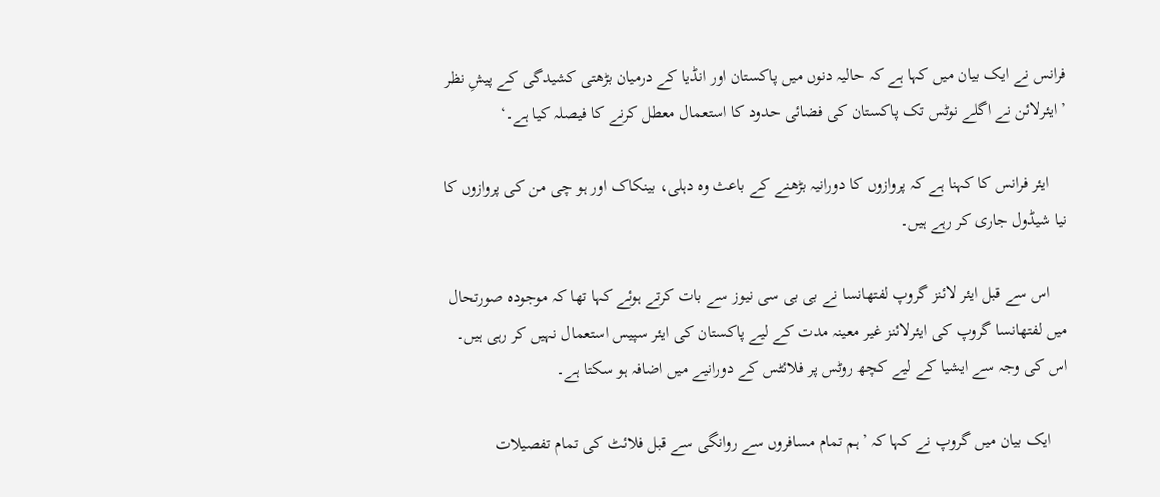فرانس نے ایک بیان میں کہا ہے کہ حالیہ دنوں میں پاکستان اور انڈیا کے درمیان بڑھتی کشیدگی کے پیشِ نظر ’ایئرلائن نے اگلے نوٹس تک پاکستان کی فضائی حدود کا استعمال معطل کرنے کا فیصلہ کیا ہے۔‘

    ایئر فرانس کا کہنا ہے کہ پروازوں کا دورانیہ بڑھنے کے باعث وہ دہلی، بینکاک اور ہو چی من کی پروازوں کا نیا شیڈول جاری کر رہے ہیں۔

    اس سے قبل ایئر لائنز گروپ لفتھانسا نے بی بی سی نیوز سے بات کرتے ہوئے کہا تھا کہ موجودہ صورتحال میں لفتھانسا گروپ کی ایئرلائنز غیر معینہ مدت کے لیے پاکستان کی ایئر سپیس استعمال نہیں کر رہی ہیں۔ اس کی وجہ سے ایشیا کے لیے کچھ روٹس پر فلائٹس کے دورانیے میں اضافہ ہو سکتا ہے۔

    ایک بیان میں گروپ نے کہا کہ ’ہم تمام مسافروں سے روانگی سے قبل فلائٹ کی تمام تفصیلات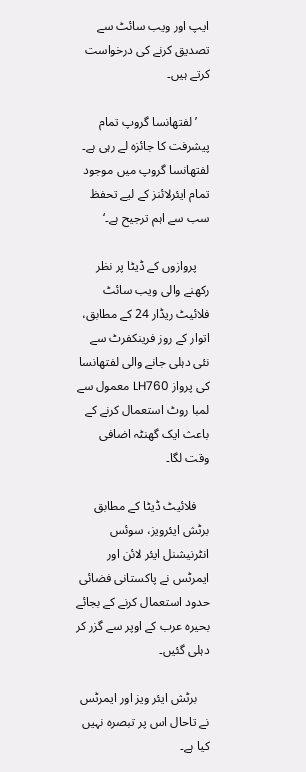ایپ اور ویب سائٹ سے تصدیق کرنے کی درخواست کرتے ہیں۔

    ’لفتھانسا گروپ تمام پیشرفت کا جائزہ لے رہی ہے۔ لفتھانسا گروپ میں موجود تمام ایئرلائنز کے لیے تحفظ سب سے اہم ترجیح ہے۔‘

    پروازوں کے ڈیٹا پر نظر رکھنے والی ویب سائٹ فلائیٹ ریڈار 24 کے مطابق، اتوار کے روز فرینکفرٹ سے نئی دہلی جانے والی لفتھانسا کی پرواز LH760 معمول سے لمبا روٹ استعمال کرنے کے باعث ایک گھنٹہ اضافی وقت لگا۔

    فلائیٹ ڈیٹا کے مطابق برٹش ایئرویز، سوئس انٹرنیشنل ایئر لائن اور ایمرٹس نے پاکستانی فضائی حدود استعمال کرنے کے بجائے بحیرہ عرب کے اوپر سے گزر کر دہلی گئیں۔

    برٹش ایئر ویز اور ایمرٹس نے تاحال اس پر تبصرہ نہیں کیا ہے۔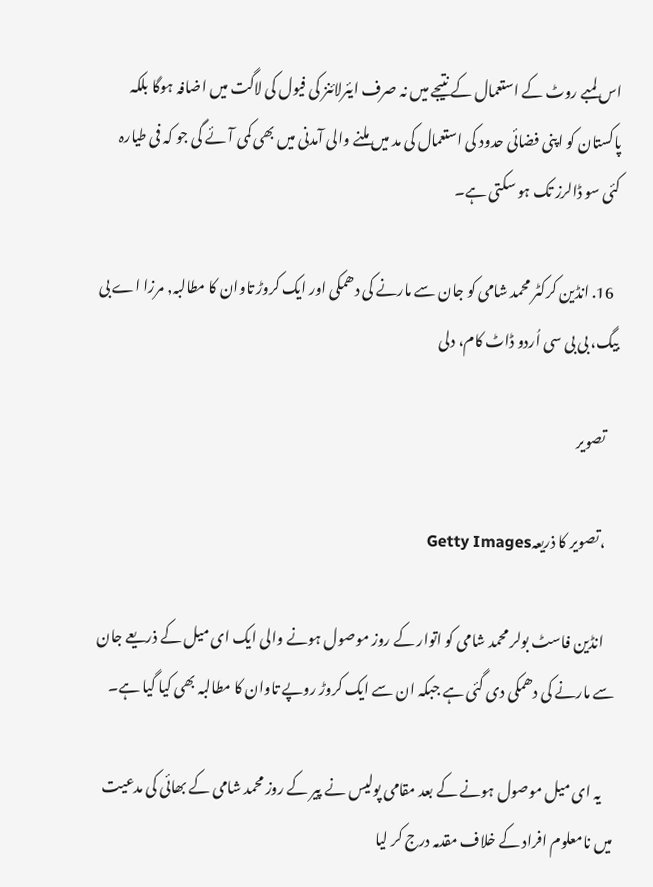اس لمبے روٹ کے استعمال کے نتیجے میں نہ صرف ایئرلائنز کی فیول کی لاگت میں اضافہ ہوگا بلکہ پاکستان کو اپنی فضائی حدود کی استعمال کی مد میں ملنے والی آمدنی میں بھی کمی آئے گی جو کہ فی طیارہ کئی سو ڈالرز تک ہو سکتی ہے۔

  16. انڈین کرکٹر محمد شامی کو جان سے مارنے کی دھمکی اور ایک کروڑ تاوان کا مطالبہ, مرزا اے بی بیگ، بی بی سی اُردو ڈاٹ کام، دلی

    تصویر

    ،تصویر کا ذریعہGetty Images

    انڈین فاسٹ بولر محمد شامی کو اتوار کے روز موصول ہونے والی ایک ای میل کے ذریعے جان سے مارنے کی دھمکی دی گئی ہے جبکہ ان سے ایک کروڑ روپے تاوان کا مطالبہ بھی کیا گیا ہے۔

    یہ ای میل موصول ہونے کے بعد مقامی پولیس نے پیر کے روز محمد شامی کے بھائی کی مدعیت میں نامعلوم افراد کے خلاف مقدمہ درج کر لیا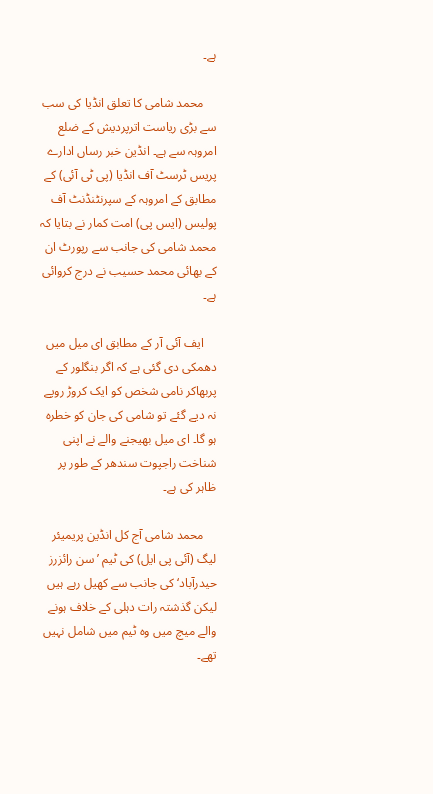ہے۔

    محمد شامی کا تعلق انڈیا کی سب سے بڑی ریاست اترپردیش کے ضلع امروہہ سے ہے۔ انڈین خبر رساں ادارے پریس ٹرسٹ آف انڈیا (پی ٹی آئی) کے مطابق کے امروہہ کے سپرنٹنڈنٹ آف پولیس (ایس پی) امت کمار نے بتایا کہ محمد شامی کی جانب سے رپورٹ ان کے بھائی محمد حسیب نے درج کروائی ہے۔

    ایف آئی آر کے مطابق ای میل میں دھمکی دی گئی ہے کہ اگر بنگلور کے پربھاکر نامی شخص کو ایک کروڑ روپے نہ دیے گئے تو شامی کی جان کو خطرہ ہو گا۔ ای میل بھیجنے والے نے اپنی شناخت راجپوت سندھر کے طور پر ظاہر کی ہے۔

    محمد شامی آج کل انڈین پریمیئر لیگ (آئی پی ایل) کی ٹیم ’سن رائزرز حیدرآباد‘ کی جانب سے کھیل رہے ہیں لیکن گذشتہ رات دہلی کے خلاف ہونے والے میچ میں وہ ٹیم میں شامل نہیں تھے۔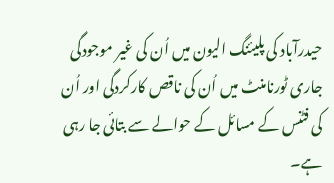حیدرآباد کی پلیئنگ الیون میں اُن کی غیر موجودگی جاری ٹورنامنٹ میں اُن کی ناقص کارکردگی اور اُن کی فٹنس کے مسائل کے حوالے سے بتائی جا رہی ہے۔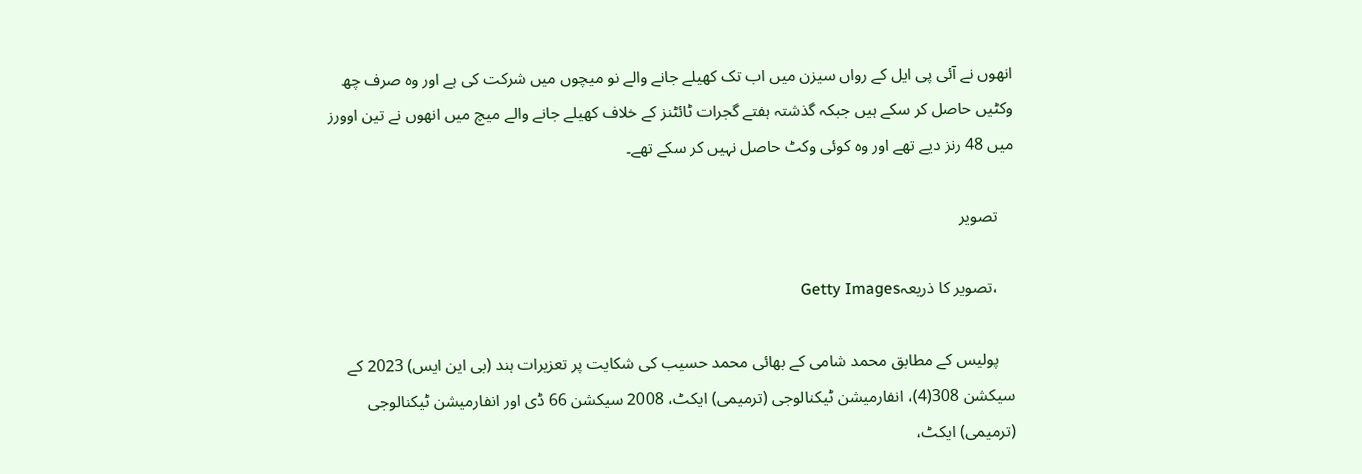انھوں نے آئی پی ایل کے رواں سیزن میں اب تک کھیلے جانے والے نو میچوں میں شرکت کی ہے اور وہ صرف چھ وکٹیں حاصل کر سکے ہیں جبکہ گذشتہ ہفتے گجرات ٹائٹنز کے خلاف کھیلے جانے والے میچ میں انھوں نے تین اوورز میں 48 رنز دیے تھے اور وہ کوئی وکٹ حاصل نہیں کر سکے تھے۔

    تصویر

    ،تصویر کا ذریعہGetty Images

    پولیس کے مطابق محمد شامی کے بھائی محمد حسیب کی شکایت پر تعزیرات ہند (بی این ایس) 2023 کے سیکشن 308(4)، انفارمیشن ٹیکنالوجی (ترمیمی) ایکٹ، 2008 سیکشن 66 ڈی اور انفارمیشن ٹیکنالوجی (ترمیمی) ایکٹ،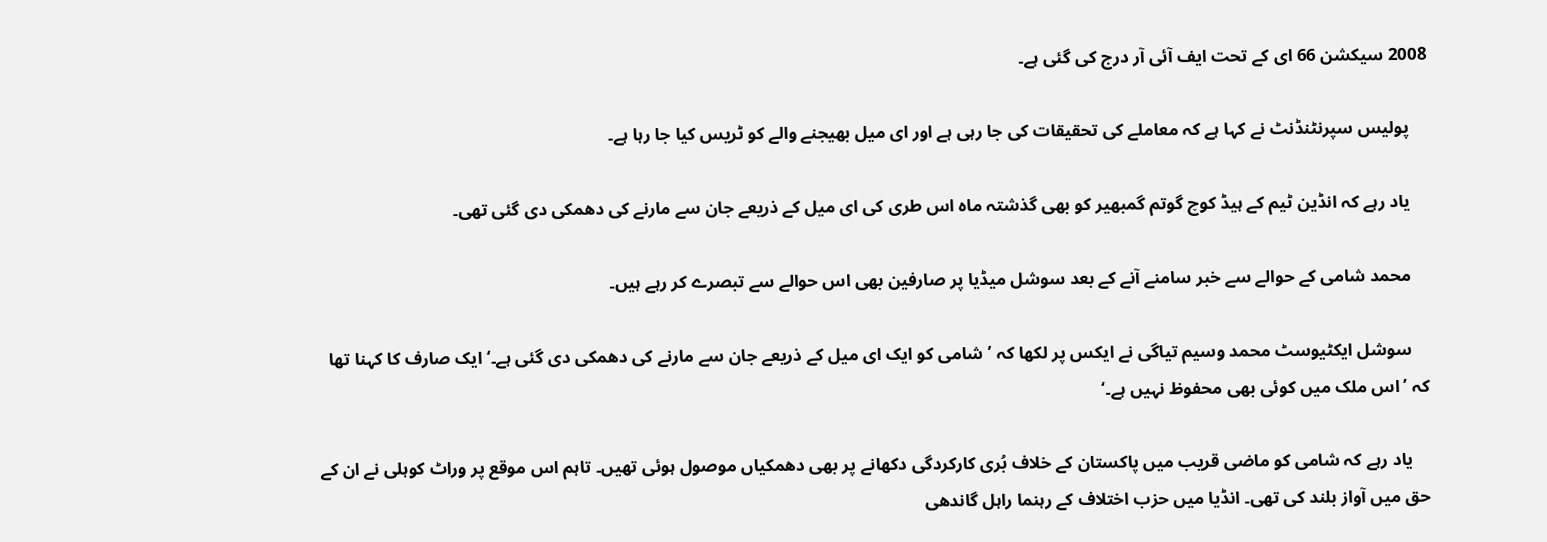2008 سیکشن 66 ای کے تحت ایف آئی آر درج کی گئی ہے۔

    پولیس سپرنٹنڈنٹ نے کہا ہے کہ معاملے کی تحقیقات کی جا رہی ہے اور ای میل بھیجنے والے کو ٹریس کیا جا رہا ہے۔

    یاد رہے کہ انڈین ٹیم کے ہیڈ کوچ گوتم گمبھیر کو بھی گذشتہ ماہ اس طری کی ای میل کے ذریعے جان سے مارنے کی دھمکی دی گئی تھی۔

    محمد شامی کے حوالے سے خبر سامنے آنے کے بعد سوشل میڈیا پر صارفین بھی اس حوالے سے تبصرے کر رہے ہیں۔

    سوشل ایکٹیوسٹ محمد وسیم تیاگی نے ایکس پر لکھا کہ ’شامی کو ایک ای میل کے ذریعے جان سے مارنے کی دھمکی دی گئی ہے۔‘ ایک صارف کا کہنا تھا کہ ’اس ملک میں کوئی بھی محفوظ نہیں ہے۔‘

    یاد رہے کہ شامی کو ماضی قریب میں پاکستان کے خلاف بُری کارکردگی دکھانے پر بھی دھمکیاں موصول ہوئی تھیں۔ تاہم اس موقع پر وراٹ کوہلی نے ان کے حق میں آواز بلند کی تھی۔ انڈیا میں حزب اختلاف کے رہنما راہل گاندھی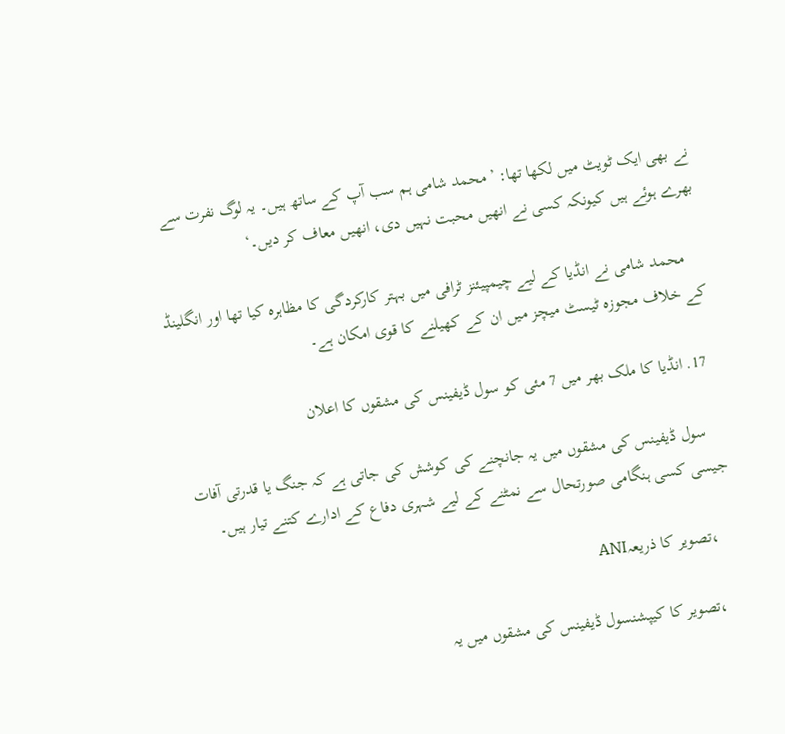نے بھی ایک ٹویٹ میں لکھا تھا: ’محمد شامی ہم سب آپ کے ساتھ ہیں۔ یہ لوگ نفرت سے بھرے ہوئے ہیں کیونکہ کسی نے انھیں محبت نہیں دی، انھیں معاف کر دیں۔‘

    محمد شامی نے انڈیا کے لیے چیمپیئنز ٹرافی میں بہتر کارکردگی کا مظاہرہ کیا تھا اور انگلینڈ کے خلاف مجوزہ ٹیسٹ میچز میں ان کے کھیلنے کا قوی امکان ہے۔

  17. انڈیا کا ملک بھر میں 7 مئی کو سول ڈیفینس کی مشقوں کا اعلان

    سول ڈیفینس کی مشقوں میں یہ جانچنے کی کوشش کی جاتی ہے کہ جنگ یا قدرتی آفات جیسی کسی ہنگامی صورتحال سے نمٹنے کے لیے شہری دفاع کے ادارے کتنے تیار ہیں۔

    ،تصویر کا ذریعہANI

    ،تصویر کا کیپشنسول ڈیفینس کی مشقوں میں یہ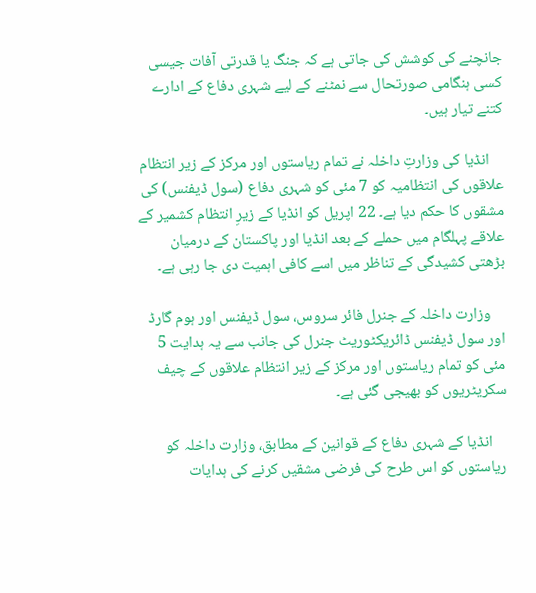جانچنے کی کوشش کی جاتی ہے کہ جنگ یا قدرتی آفات جیسی کسی ہنگامی صورتحال سے نمٹنے کے لیے شہری دفاع کے ادارے کتنے تیار ہیں۔

    انڈیا کی وزارتِ داخلہ نے تمام ریاستوں اور مرکز کے زیر انتظام علاقوں کی انتظامیہ کو 7 مئی کو شہری دفاع (سول ڈیفنس) کی مشقوں کا حکم دیا ہے۔ 22 اپریل کو انڈیا کے زیرِ انتظام کشمیر کے علاقے پہلگام میں حملے کے بعد انڈیا اور پاکستان کے درمیان بڑھتی کشیدگی کے تناظر میں اسے کافی اہمیت دی جا رہی ہے۔

    وزارت داخلہ کے جنرل فائر سروس، سول ڈیفنس اور ہوم گارڈ اور سول ڈیفنس ڈائریکٹوریٹ جنرل کی جانب سے یہ ہدایت 5 مئی کو تمام ریاستوں اور مرکز کے زیر انتظام علاقوں کے چیف سکریٹریوں کو بھیجی گئی ہے۔

    انڈیا کے شہری دفاع کے قوانین کے مطابق، وزارت داخلہ کو ریاستوں کو اس طرح کی فرضی مشقیں کرنے کی ہدایات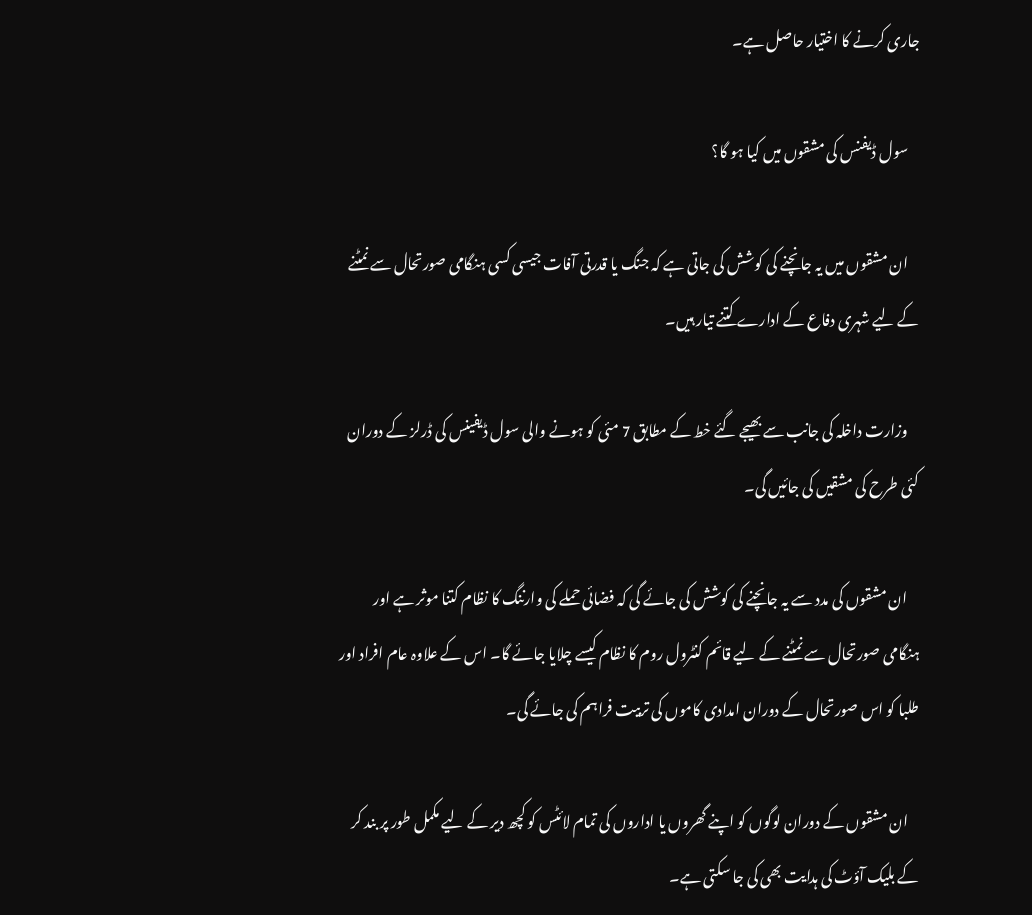جاری کرنے کا اختیار حاصل ہے۔

    سول ڈیفنس کی مشقوں میں کیا ہو گا؟

    ان مشقوں میں یہ جانچنے کی کوشش کی جاتی ہے کہ جنگ یا قدرتی آفات جیسی کسی ہنگامی صورتحال سے نمٹنے کے لیے شہری دفاع کے ادارے کتنے تیار ہیں۔

    وزارت داخلہ کی جانب سے بھیجے گئے خط کے مطابق 7 مئی کو ہونے والی سول ڈیفینس کی ڈرلز کے دوران کئی طرح کی مشقیں کی جائیں گی۔

    ان مشقوں کی مدد سے یہ جانچنے کی کوشش کی جائے گی کہ فضائی حملے کی وارننگ کا نظام کتنا موثر ہے اور ہنگامی صورتحال سے نمٹنے کے لیے قائم کنٹرول روم کا نظام کیسے چلایا جائے گا۔ اس کے علاوہ عام افراد اور طلبا کو اس صورتحال کے دوران امدادی کاموں کی تربیت فراہم کی جائے گی۔

    ان مشقوں کے دوران لوگوں کو اپنے گھروں یا اداروں کی تمام لائٹس کو کچھ دیر کے لیے مکمل طور پر بند کر کے بلیک آؤٹ کی ہدایت بھی کی جا سکتی ہے۔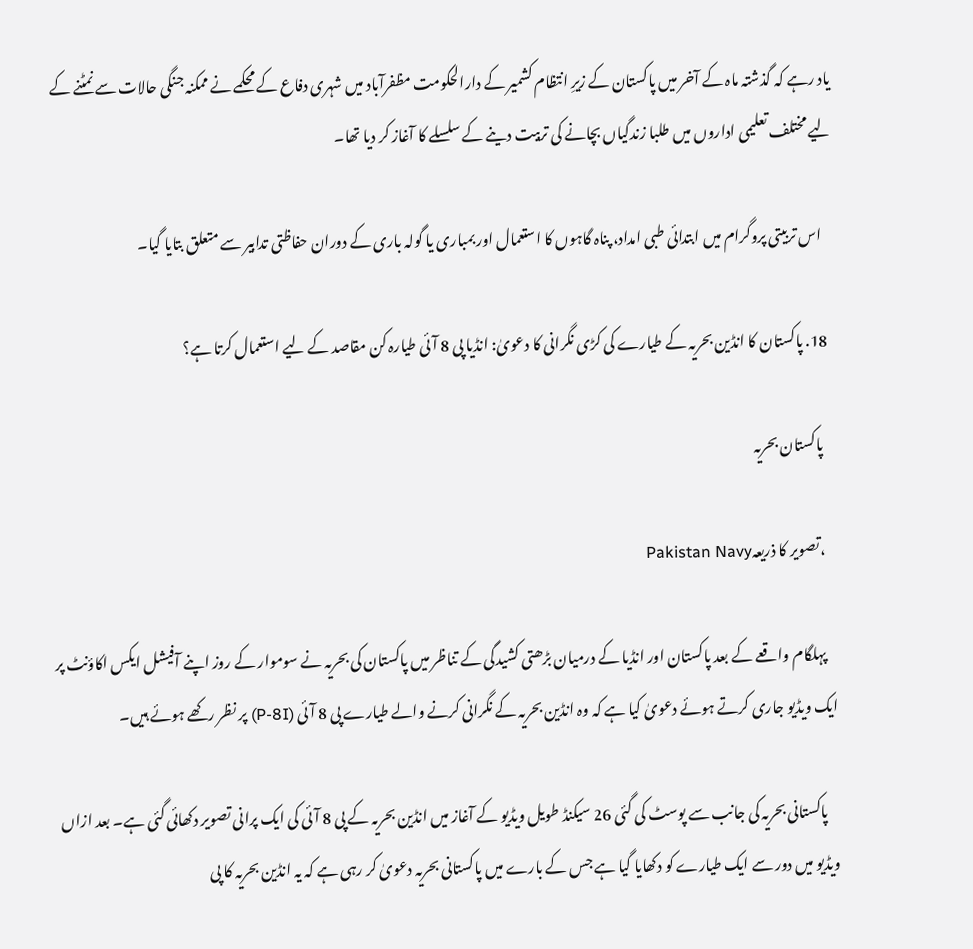یاد رہے کہ گذشتہ ماہ کے آخر میں پاکستان کے زیرِ انتظام کشمیر کے دارالحکومت مظفرآباد میں شہری دفاع کے محکمے نے ممکنہ جنگی حالات سے نمٹنے کے لیے مختلف تعلیمی اداروں میں طلبا زندگیاں بچانے کی تربیت دینے کے سلسلے کا آغاز کر دیا تھا۔

    اس تربیتی پروگرام میں ابتدائی طبی امداد، پناہ گاہوں کا استعمال اور بمباری یا گولہ باری کے دوران حفاظتی تدابیر سے متعلق بتایا گیا۔

  18. پاکستان کا انڈین بحریہ کے طیارے کی کڑی نگرانی کا دعویٰ: انڈیا پی 8 آئی طیارہ کن مقاصد کے لیے استعمال کرتا ہے؟

    پاکستان بحریہ

    ،تصویر کا ذریعہPakistan Navy

    پہلگام واقعے کے بعد پاکستان اور انڈیا کے درمیان بڑھتی کشیدگی کے تناظر میں پاکستان کی بحریہ نے سوموار کے روز اپنے آفیشل ایکس اکاؤنٹ پر ایک ویڈیو جاری کرتے ہوئے دعویٰ کیا ہے کہ وہ انڈین بحریہ کے نگرانی کرنے والے طیارے پی 8 آئی (P-8I) پر نظر رکھے ہوئے ہیں۔

    پاکستانی بحریہ کی جانب سے پوسٹ کی گئی 26 سیکنڈ طویل ویڈیو کے آغاز میں انڈین بحریہ کے پی 8 آئی کی ایک پرانی تصویر دکھائی گئی ہے۔ بعد ازاں ویڈیو میں دور سے ایک طیارے کو دکھایا گیا ہے جس کے بارے میں پاکستانی بحریہ دعویٰ کر رہی ہے کہ یہ انڈین بحریہ کا پی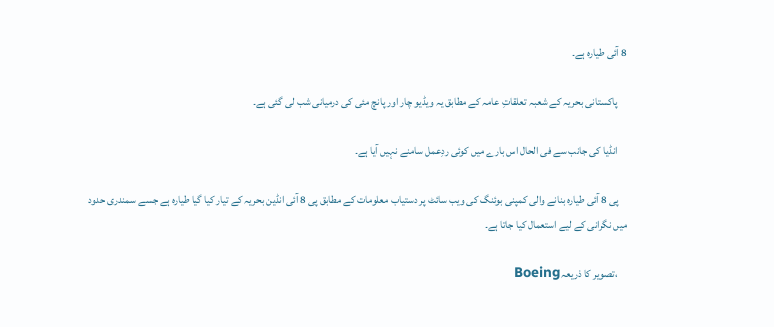8 آئی طیارہ ہے۔

    پاکستانی بحریہ کے شعبہ تعلقاتِ عامہ کے مطابق یہ ویڈیو چار اور پانچ مئی کی درمیانی شب لی گئی ہے۔

    انڈیا کی جانب سے فی الحال اس بارے میں کوئی ردِعمل سامنے نہیں آیا ہے۔

    پی 8 آئی طیارہ بنانے والی کمپنی بوئنگ کی ویب سائٹ پر دستیاب معلومات کے مطابق پی 8 آئی انڈین بحریہ کے تیار کیا گیا طیارہ ہے جسے سمندری حدود میں نگرانی کے لیے استعمال کیا جاتا ہے۔

    ،تصویر کا ذریعہBoeing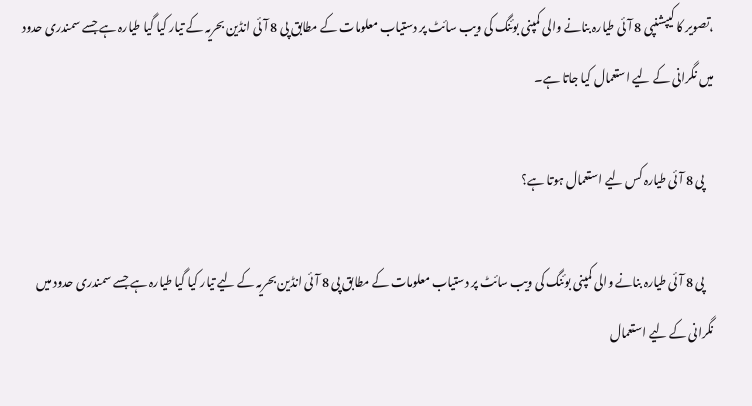،تصویر کا کیپشنپی 8 آئی طیارہ بنانے والی کمپنی بوئنگ کی ویب سائٹ پر دستیاب معلومات کے مطابق پی 8 آئی انڈین بحریہ کے تیار کیا گیا طیارہ ہے جسے سمندری حدود میں نگرانی کے لیے استعمال کیا جاتا ہے۔

    پی 8 آئی طیارہ کس لیے استعمال ہوتا ہے؟

    پی 8 آئی طیارہ بنانے والی کمپنی بوئنگ کی ویب سائٹ پر دستیاب معلومات کے مطابق پی 8 آئی انڈین بحریہ کے لیے تیار کیا گیا طیارہ ہے جسے سمندری حدود میں نگرانی کے لیے استعمال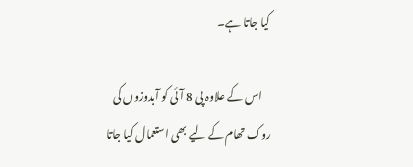کیا جاتا ہے۔

    اس کے علاوہ پی 8 آئی کو آبدوزوں کی روک تھام کے لیے بھی استعمال کیا جاتا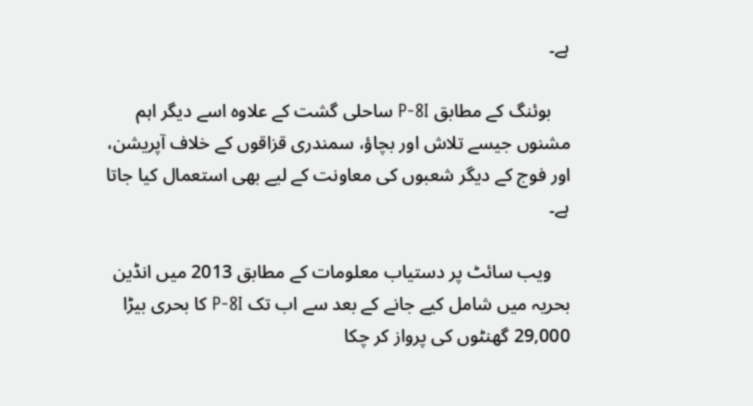ہے۔

    بوئنگ کے مطابق P-8I ساحلی گشت کے علاوہ اسے دیگر اہم مشنوں جیسے تلاش اور بچاؤ، سمندری قزاقوں کے خلاف آپریشن، اور فوج کے دیگر شعبوں کی معاونت کے لیے بھی استعمال کیا جاتا ہے۔

    ویب سائٹ پر دستیاب معلومات کے مطابق 2013 میں انڈین بحریہ میں شامل کیے جانے کے بعد سے اب تک P-8I کا بحری بیڑا 29,000 گھنٹوں کی پرواز کر چکا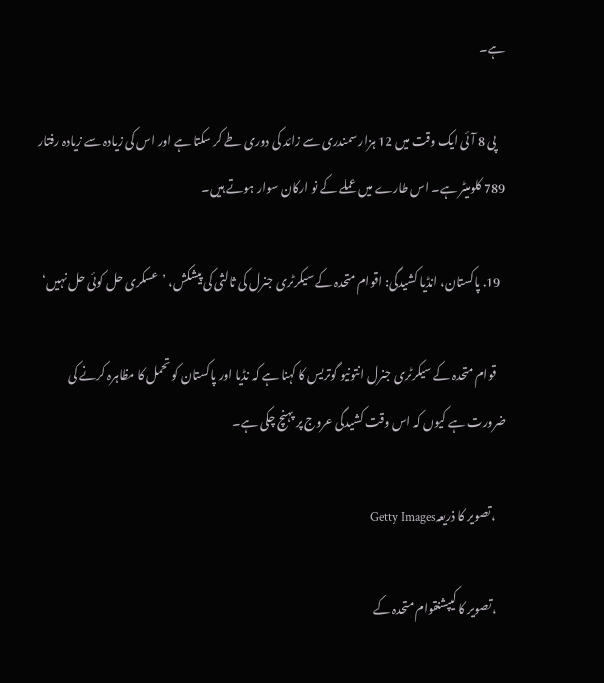ہے۔

    پی 8 آئی ایک وقت میں 12 ہزار سمندری سے زائد کی دوری طے کر سکتا ہے اور اس کی زیادہ سے زیادہ رفتار 789 کلومیٹر ہے۔ اس طارے میں عملے کے نو ارکان سوار ہوتے ہیں۔

  19. پاکستان، انڈیا کشیدگی: اقوام متحدہ کے سیکرٹری جنرل کی ثالثی کی پیشکش، ’عسکری حل کوئی حل نہیں‘

    قوام متحدہ کے سیکرٹری جنرل انتونیو گوتریس کا کہنا ہے کہ نڈیا اور پاکستان کو تحمل کا مظاہرہ کرنے کی ضرورت ہے کیوں کہ اس وقت کشیدگی عروج پر پہنچ چکی ہے۔

    ،تصویر کا ذریعہGetty Images

    ،تصویر کا کیپشنقوام متحدہ کے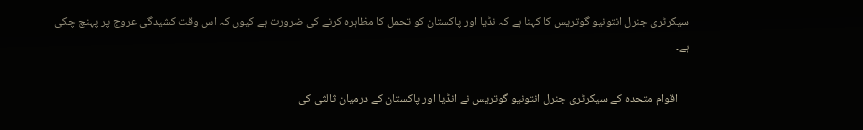سیکرٹری جنرل انتونیو گوتریس کا کہنا ہے کہ نڈیا اور پاکستان کو تحمل کا مظاہرہ کرنے کی ضرورت ہے کیوں کہ اس وقت کشیدگی عروج پر پہنچ چکی ہے۔

    اقوام متحدہ کے سیکرٹری جنرل انتونیو گوتریس نے انڈیا اور پاکستان کے درمیان ثالثی کی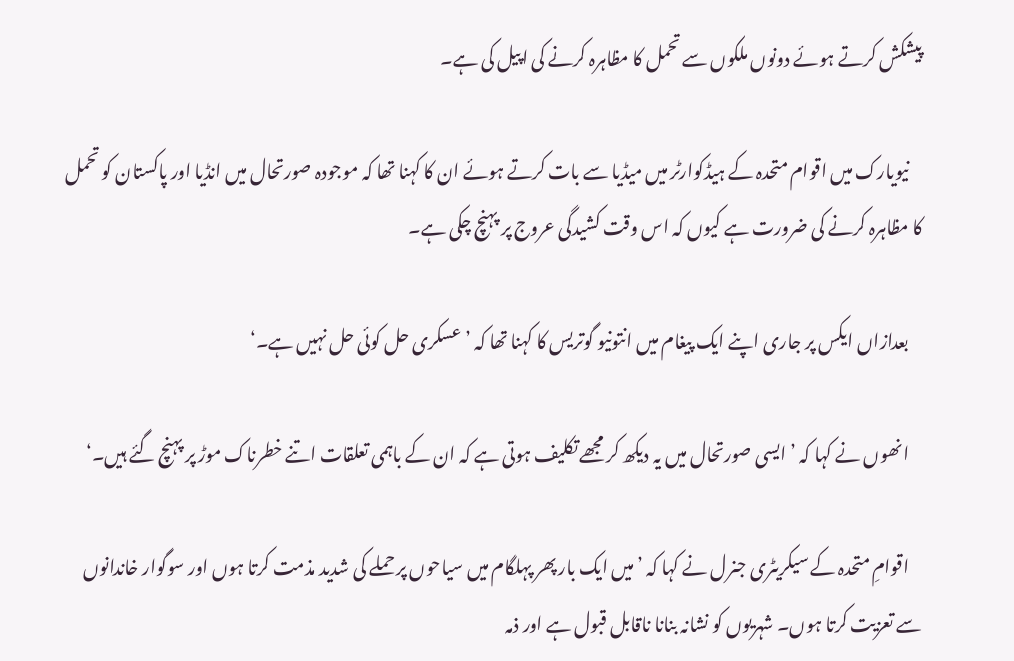پیشکش کرتے ہوئے دونوں ملکوں سے تحمل کا مظاہرہ کرنے کی اپیل کی ہے۔

    نیویارک میں اقوام متحدہ کے ہیڈکوارٹر میں میڈیا سے بات کرتے ہوئے ان کا کہنا تھا کہ موجودہ صورتحال میں انڈیا اور پاکستان کو تحمل کا مظاہرہ کرنے کی ضرورت ہے کیوں کہ اس وقت کشیدگی عروج پر پہنچ چکی ہے۔

    بعدازاں ایکس پر جاری اپنے ایک پیغام میں انتونیو گوتریس کا کہنا تھا کہ ’عسکری حل کوئی حل نہیں ہے۔‘

    انھوں نے کہا کہ ’ایسی صورتحال میں یہ دیکھ کر مجھے تکلیف ہوتی ہے کہ ان کے باہمی تعلقات اتنے خطرناک موڑ پر پہنچ گئے ہیں۔‘

    اقوامِ متحدہ کے سیکریٹری جنرل نے کہا کہ ’میں ایک بار پھر پہلگام میں سیاحوں پر حملے کی شدید مذمت کرتا ہوں اور سوگوار خاندانوں سے تعزیت کرتا ہوں۔ شہریوں کو نشانہ بنانا ناقابل قبول ہے اور ذمہ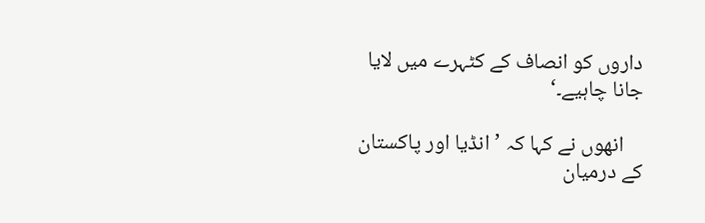داروں کو انصاف کے کٹہرے میں لایا جانا چاہیے۔‘

    انھوں نے کہا کہ ’انڈیا اور پاکستان کے درمیان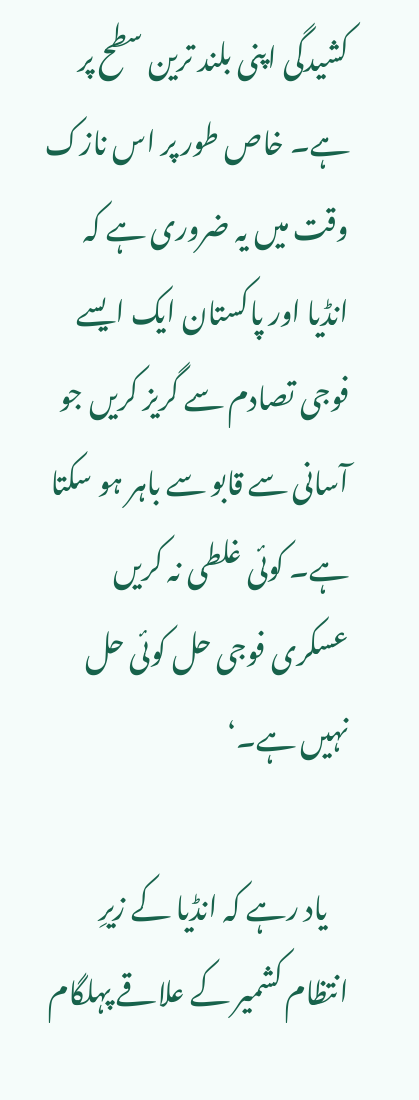کشیدگی اپنی بلند ترین سطح پر ہے۔ خاص طور پر اس نازک وقت میں یہ ضروری ہے کہ انڈیا اور پاکستان ایک ایسے فوجی تصادم سے گریز کریں جو آسانی سے قابو سے باہر ہو سکتا ہے۔ کوئی غلطی نہ کریں عسکری فوجی حل کوئی حل نہیں ہے۔‘

    یاد رہے کہ انڈیا کے زیرِ انتظام کشمیر کے علاقے پہلگام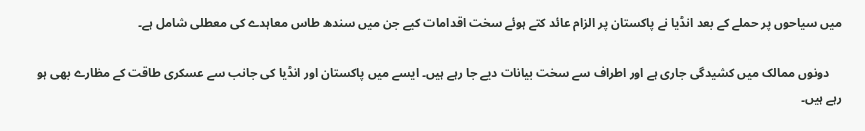میں سیاحوں پر حملے کے بعد انڈیا نے پاکستان پر الزام عائد کتے ہوئے سخت اقدامات کیے جن میں سندھ طاس معاہدے کی معطلی شامل ہے۔

    دونوں ممالک میں کشیدگی جاری ہے اور اطراف سے سخت بیانات دیے جا رہے ہیں۔ ایسے میں پاکستان اور انڈیا کی جانب سے عسکری طاقت کے مظارے بھی ہو رہے ہیں۔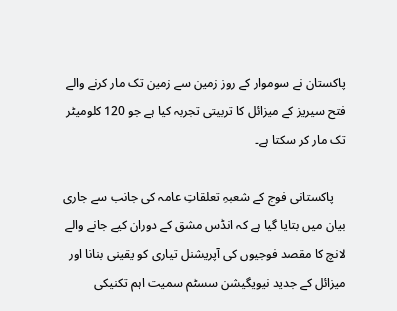پاکستان نے سوموار کے روز زمین سے زمین تک مار کرنے والے فتح سیریز کے میزائل کا تربیتی تجربہ کیا ہے جو 120 کلومیٹر تک مار کر سکتا ہے۔

    پاکستانی فوج کے شعبہِ تعلقاتِ عامہ کی جانب سے جاری بیان میں بتایا گیا ہے کہ انڈس مشق کے دوران کیے جانے والے لانچ کا مقصد فوجیوں کی آپریشنل تیاری کو یقینی بنانا اور میزائل کے جدید نیویگیشن سسٹم سمیت اہم تکنیکی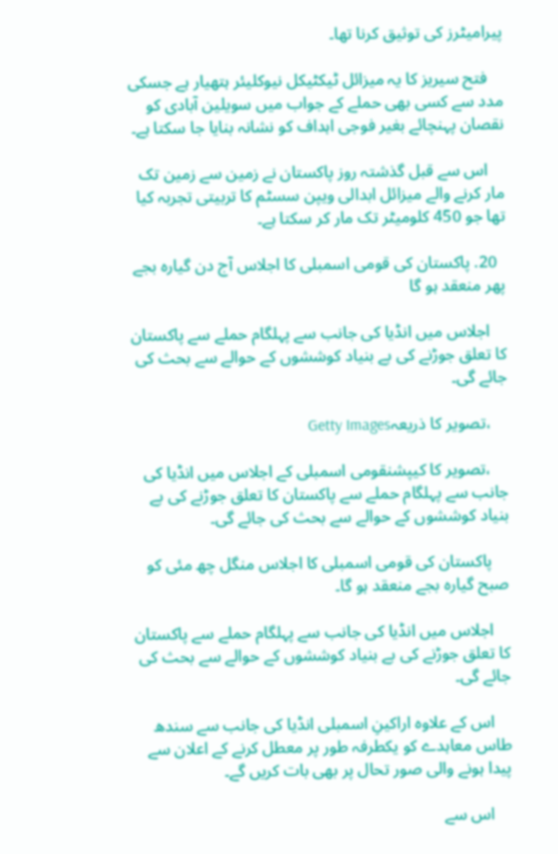پیرامیٹرز کی توثیق کرنا تھا۔

    فتح سیریز کا یہ میزائل ٹیکٹیکل نیوکلیئر ہتھیار ہے جسکی مدد سے کسی بھی حملے کے جواب میں سویلین آبادی کو نقصان پہنچائے بغیر فوجی اہداف کو نشانہ بنایا جا سکتا ہے۔

    اس سے قبل گذشتہ روز پاکستان نے زمین سے زمین تک مار کرنے والے میزائل ابدالی ویپن سسٹم کا تربیتی تجربہ کیا تھا جو 450 کلومیٹر تک مار کر سکتا ہے۔

  20. پاکستان کی قومی اسمبلی کا اجلاس آج دن گیارہ بجے پھر منعقد ہو گا

    اجلاس میں انڈیا کی جانب سے پہلگام حملے سے پاکستان کا تعلق جوڑنے کی بے بنیاد کوششوں کے حوالے سے بحث کی جائے گی۔

    ،تصویر کا ذریعہGetty Images

    ،تصویر کا کیپشنقومی اسمبلی کے اجلاس میں انڈیا کی جانب سے پہلگام حملے سے پاکستان کا تعلق جوڑنے کی بے بنیاد کوششوں کے حوالے سے بحث کی جائے گی۔

    پاکستان کی قومی اسمبلی کا اجلاس منگل چھ مئی کو صبح گیارہ بجے منعقد ہو گا۔

    اجلاس میں انڈیا کی جانب سے پہلگام حملے سے پاکستان کا تعلق جوڑنے کی بے بنیاد کوششوں کے حوالے سے بحث کی جائے گی۔

    اس کے علاوہ اراکینِ اسمبلی انڈیا کی جانب سے سندھ طاس معاہدے کو یکطرفہ طور پر معطل کرنے کے اعلان سے پیدا ہونے والی صور تحال پر بھی بات کریں گے۔

    اس سے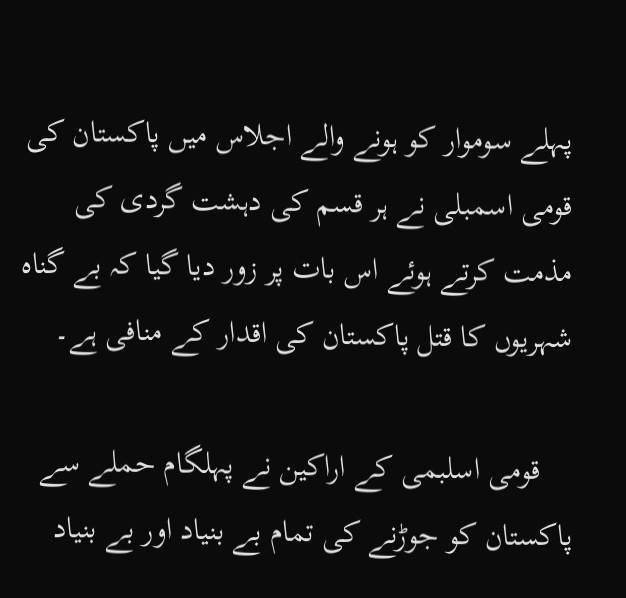پہلے سوموار کو ہونے والے اجلاس میں پاکستان کی قومی اسمبلی نے ہر قسم کی دہشت گردی کی مذمت کرتے ہوئے اس بات پر زور دیا گیا کہ بے گناہ شہریوں کا قتل پاکستان کی اقدار کے منافی ہے۔

    قومی اسلبمی کے اراکین نے پہلگام حملے سے پاکستان کو جوڑنے کی تمام بے بنیاد اور بے بنیاد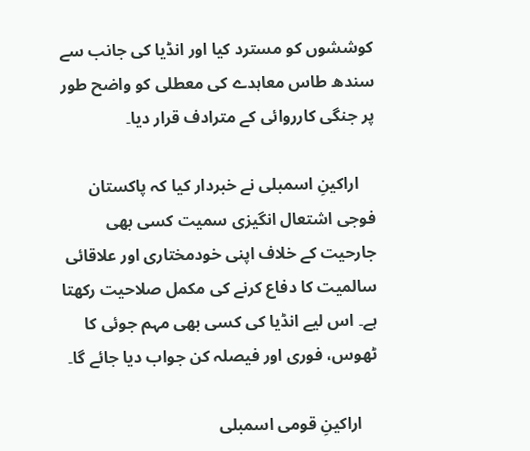کوششوں کو مسترد کیا اور انڈیا کی جانب سے سندھ طاس معاہدے کی معطلی کو واضح طور پر جنگی کارروائی کے مترادف قرار دیا۔

    اراکینِ اسمبلی نے خبردار کیا کہ پاکستان فوجی اشتعال انگیزی سمیت کسی بھی جارحیت کے خلاف اپنی خودمختاری اور علاقائی سالمیت کا دفاع کرنے کی مکمل صلاحیت رکھتا ہے۔ اس لیے انڈیا کی کسی بھی مہم جوئی کا ٹھوس، فوری اور فیصلہ کن جواب دیا جائے گا۔

    اراکینِ قومی اسمبلی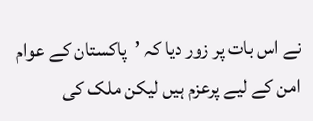نے اس بات پر زور دیا کہ ’پاکستان کے عوام امن کے لیے پرعزم ہیں لیکن ملک کی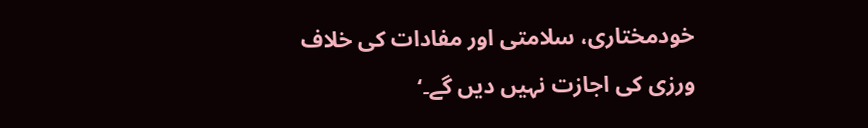خودمختاری، سلامتی اور مفادات کی خلاف ورزی کی اجازت نہیں دیں گے۔‘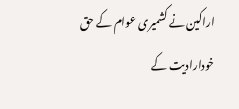اراکین نے کشمیری عوام کے حق خودارادیت کے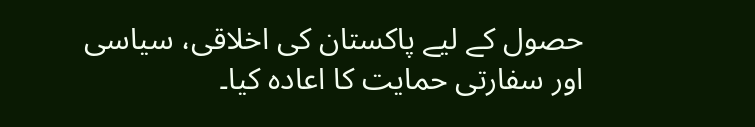حصول کے لیے پاکستان کی اخلاقی، سیاسی اور سفارتی حمایت کا اعادہ کیا۔